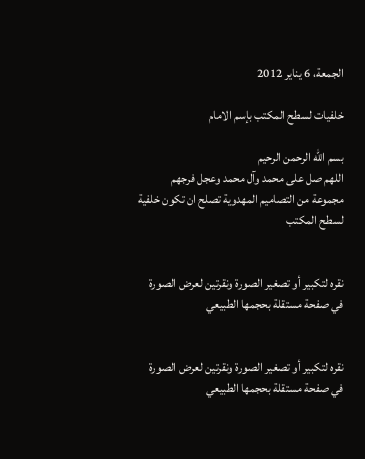الجمعة، 6 يناير 2012

خلفيات لسطح المكتب بإسم الامام

بسم الله الرحمن الرحيم
اللهم صل على محمد وآل محمد وعجل فرجهم
مجموعة من التصاميم المهدوية تصلح ان تكون خلفية لسطح المكتب


نقره لتكبير أو تصغير الصورة ونقرتين لعرض الصورة في صفحة مستقلة بحجمها الطبيعي


نقره لتكبير أو تصغير الصورة ونقرتين لعرض الصورة في صفحة مستقلة بحجمها الطبيعي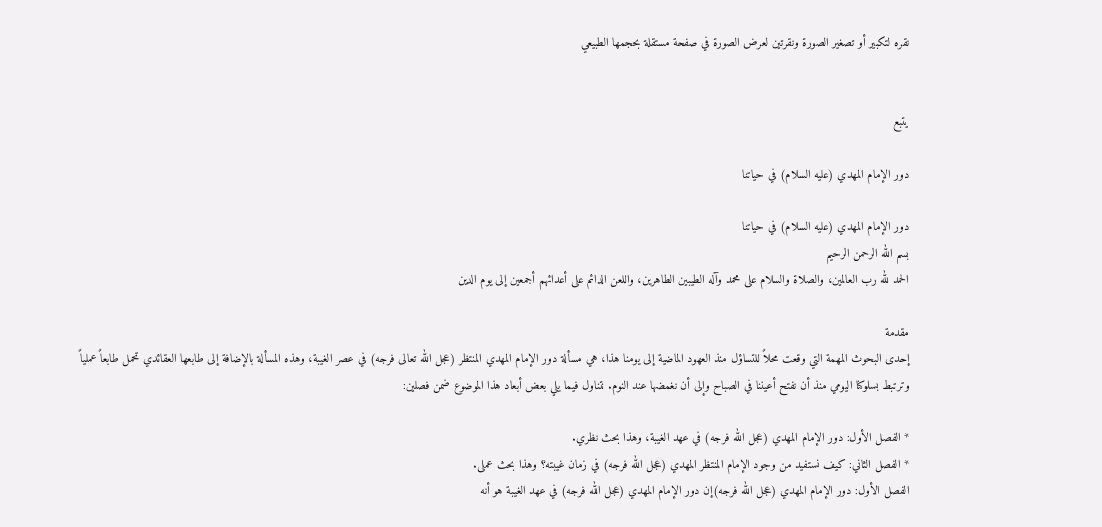نقره لتكبير أو تصغير الصورة ونقرتين لعرض الصورة في صفحة مستقلة بحجمها الطبيعي


يتبع

دور الإمام المهدي (عليه السلام) في حياتنا

دور الإمام المهدي (عليه السلام) في حياتنا
بسم الله الرحمن الرحيم
الحمد لله رب العالمين، والصلاة والسلام على محمد وآله الطيبين الطاهرين، واللعن الدائم على أعدائهم أجمعين إلى يوم الدين

مقدمة
إحدى البحوث المهمة التي وقعت محلاً للتساؤل منذ العهود الماضية إلى يومنا هذا، هي مسألة دور الإمام المهدي المنتظر (عجل الله تعالى فرجه) في عصر الغيبة، وهذه المسألة بالإضافة إلى طابعها العقائدي تحمل طابعاً عملياً وترتبط بسلوكنا اليومي منذ أن نفتح أعيننا في الصباح وإلى أن نغمضها عند النوم. نتناول فيما يلي بعض أبعاد هذا الموضوع ضمن فصلين:

* الفصل الأول: دور الإمام المهدي (عجل الله فرجه) في عهد الغيبة، وهذا بحث نظري.
* الفصل الثاني: كيف نستفيد من وجود الإمام المنتظر المهدي (عجل الله فرجه) في زمان غيبته؟ وهذا بحث عملى.
الفصل الأول: دور الإمام المهدي (عجل الله فرجه)إن دور الإمام المهدي (عجل الله فرجه) في عهد الغيبة هو أنه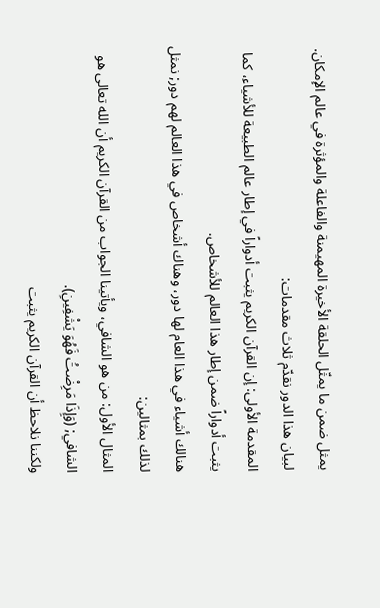يمثل ضمن ما يمثّل الحلقة الأخيرة المهيمنة والفاعلة والمؤثرة في عالم الإمكان.
لبيان هذا الدور نقدّم ثلاث مقدمات:
المقدمة الأولى: إن القرآن الكريم يثبت أدواراً في إطار عالم الطبيعة للأشياء، كما يثبت أدواراً ضمن إطار هذا العالم للأشخاص.
هنالك أشياء في هذا العام لها دور، وهناك أشخاص في هذا العالم لهم دور; نمثل لذلك بمثالين:
المثال الأول: من هو الشافي، ويأتينا الجواب من القرآن الكريم أن الله تعالى هو الشافي; (وَإِذَا مَرِضْتُ فَهُوَ يَشْفِينِ).
ولكننا نلاحظ أن القرآن الكريم يثبت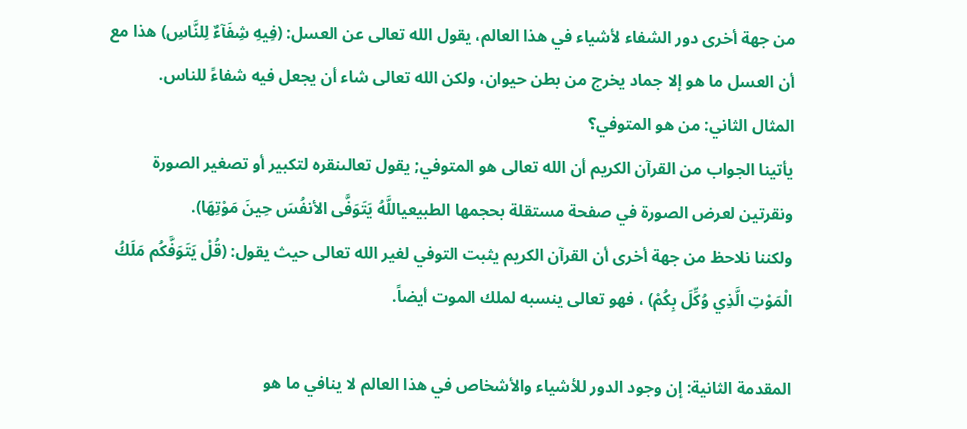من جهة أخرى دور الشفاء لأشياء في هذا العالم، يقول الله تعالى عن العسل: (فِيهِ شِفَآءٌ لِلنَّاسِ) هذا مع أن العسل ما هو إلا جماد يخرج من بطن حيوان، ولكن الله تعالى شاء أن يجعل فيه شفاءً للناس.
المثال الثاني: من هو المتوفي؟
يأتينا الجواب من القرآن الكريم أن الله تعالى هو المتوفي; يقول تعالىنقره لتكبير أو تصغير الصورة ونقرتين لعرض الصورة في صفحة مستقلة بحجمها الطبيعياللَّهُ يَتَوَفَّى الأنفُسَ حِينَ مَوْتِهَا).
ولكننا نلاحظ من جهة أخرى أن القرآن الكريم يثبت التوفي لغير الله تعالى حيث يقول: (قُلْ يَتَوَفَّكُم مَلَكُ الْمَوْتِ الَّذِي وُكِّلَ بِكُمْ) ، فهو تعالى ينسبه لملك الموت أيضاً.

المقدمة الثانية: إن وجود الدور للأشياء والأشخاص في هذا العالم لا ينافي ما هو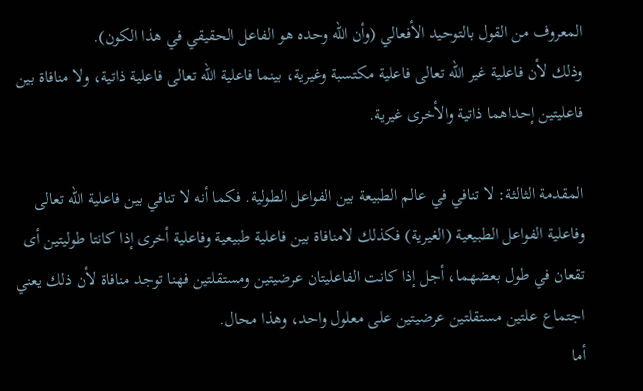المعروف من القول بالتوحيد الأفعالي (وأن الله وحده هو الفاعل الحقيقي في هذا الكون).
وذلك لأن فاعلية غير الله تعالى فاعلية مكتسبة وغيرية، بينما فاعلية الله تعالى فاعلية ذاتية، ولا منافاة بين فاعليتين إحداهما ذاتية والأخرى غيرية.

المقدمة الثالثة: لا تنافي في عالم الطبيعة بين الفواعل الطولية. فكما أنه لا تنافي بين فاعلية الله تعالى وفاعلية الفواعل الطبيعية (الغيرية) فكذلك لامنافاة بين فاعلية طبيعية وفاعلية أخرى إذا كانتا طوليتين أى تقعان في طول بعضهما، أجل إذا كانت الفاعليتان عرضيتين ومستقلتين فهنا توجد منافاة لأن ذلك يعني اجتماع علتين مستقلتين عرضيتين على معلول واحد، وهذا محال.
أما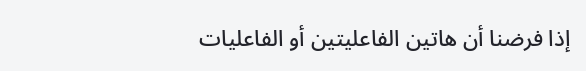إذا فرضنا أن هاتين الفاعليتين أو الفاعليات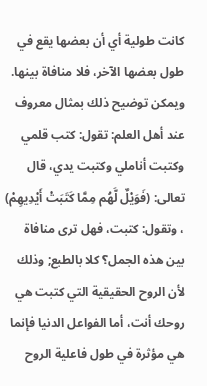كانت طولية أي أن بعضها يقع في طول بعضها الآخر، فلا منافاة بينها.
ويمكن توضيح ذلك بمثال معروف عند أهل العلم: تقول: كتب قلمي وكتبت أناملي وكتبت يدي، قال تعالى: (فَوَيْلٌ لَّهُم مِمَّا كَتَبَتْ أَيْدِيهِمْ) ، وتقول: كتبت، فهل ترى منافاة بين هذه الجمل؟ كلا بالطبع; وذلك لأن الروح الحقيقية التي كتبت هي روحك أنت، أما الفواعل الدنيا فإنما هي مؤثرة في طول فاعلية الروح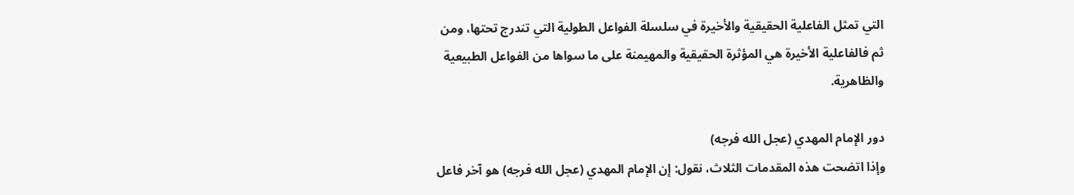التي تمثل الفاعلية الحقيقية والأخيرة في سلسلة الفواعل الطولية التي تندرج تحتها، ومن ثم فالفاعلية الأخيرة هي المؤثرة الحقيقية والمهيمنة على ما سواها من الفواعل الطبيعية والظاهرية.

دور الإمام المهدي (عجل الله فرجه)
وإذا اتضحت هذه المقدمات الثلاث، نقول: إن الإمام المهدي (عجل الله فرجه) هو آخر فاعل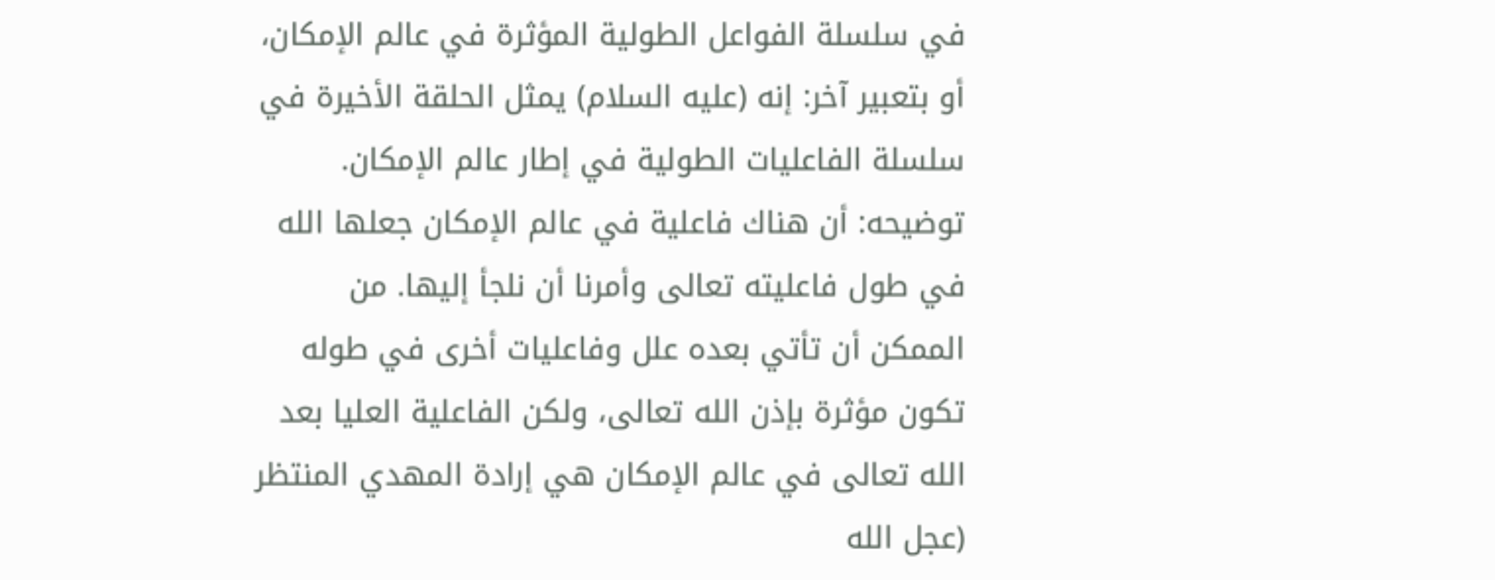في سلسلة الفواعل الطولية المؤثرة في عالم الإمكان، أو بتعبير آخر: إنه (عليه السلام) يمثل الحلقة الأخيرة في سلسلة الفاعليات الطولية في إطار عالم الإمكان. توضيحه: أن هناك فاعلية في عالم الإمكان جعلها الله في طول فاعليته تعالى وأمرنا أن نلجأ إليها. من الممكن أن تأتي بعده علل وفاعليات أخرى في طوله تكون مؤثرة بإذن الله تعالى، ولكن الفاعلية العليا بعد الله تعالى في عالم الإمكان هي إرادة المهدي المنتظر (عجل الله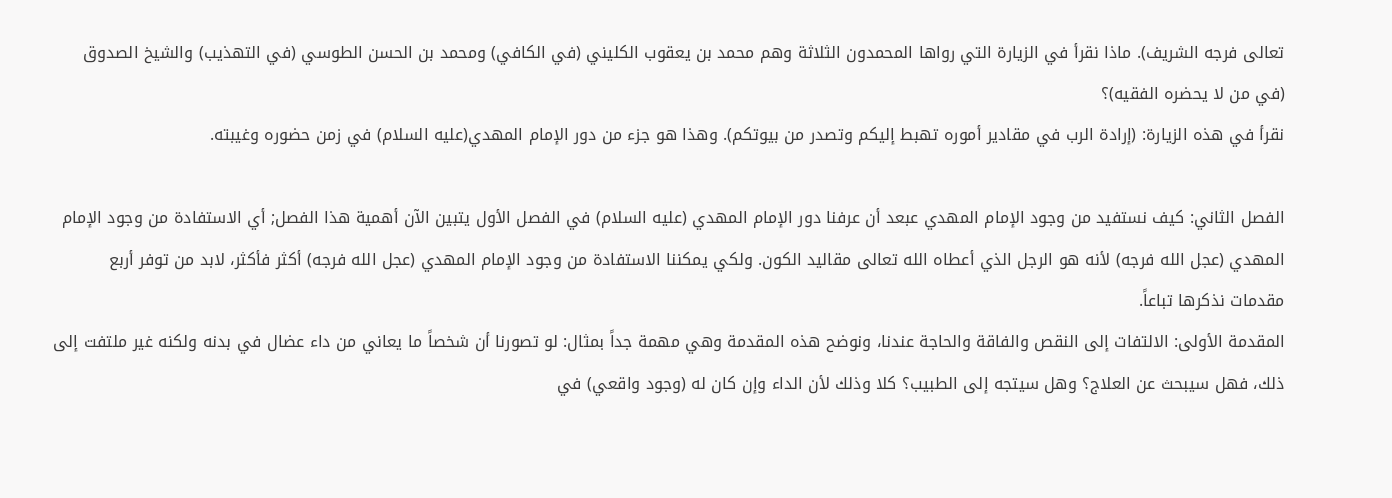تعالى فرجه الشريف). ماذا نقرأ في الزيارة التي رواها المحمدون الثلاثة وهم محمد بن يعقوب الكليني (في الكافي) ومحمد بن الحسن الطوسي (في التهذيب) والشيخ الصدوق (في من لا يحضره الفقيه)؟
نقرأ في هذه الزيارة: (إرادة الرب في مقادير أموره تهبط إليكم وتصدر من بيوتكم). وهذا هو جزء من دور الإمام المهدي(عليه السلام) في زمن حضوره وغيبته.

الفصل الثاني: كيف نستفيد من وجود الإمام المهدي عبعد أن عرفنا دور الإمام المهدي (عليه السلام) في الفصل الأول يتبين الآن أهمية هذا الفصل; أي الاستفادة من وجود الإمام المهدي (عجل الله فرجه) لأنه هو الرجل الذي أعطاه الله تعالى مقاليد الكون. ولكي يمكننا الاستفادة من وجود الإمام المهدي (عجل الله فرجه) أكثر فأكثر، لابد من توفر أربع مقدمات نذكرها تباعاً.
المقدمة الأولى: الالتفات إلى النقص والفاقة والحاجة عندنا، ونوضح هذه المقدمة وهي مهمة جداً بمثال: لو تصورنا أن شخصاً ما يعاني من داء عضال في بدنه ولكنه غير ملتفت إلى ذلك، فهل سيبحث عن العلاج؟ وهل سيتجه إلى الطبيب؟ كلا وذلك لأن الداء وإن كان له (وجود واقعي) في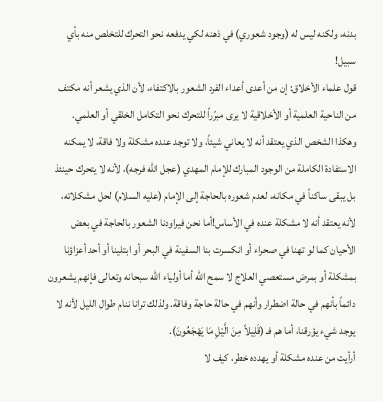بدنه، ولكنه ليس له (وجود شعوري) في ذهنه لكي يدفعه نحو التحرك للتخلص منه بأي سبيل!
قول علماء الأخلاق: إن من أعدى أعداء الفرد الشعور بالاكتفاء، لأن الذي يشعر أنه مكتف من الناحية العلمية أو الأخلاقية لا يرى مبرّراً للتحرك نحو التكامل الخلقي أو العلمي.
وهكذا الشخص الذي يعتقد أنه لا يعاني شيئاً، ولا توجد عنده مشكلة ولا فاقة، لا يمكنه الاستفادة الكاملة من الوجود المبارك للإمام المهدي (عجل الله فرجه)، لأنه لا يتحرك حينئذ بل يبقى ساكناً في مكانه، لعدم شعوره بالحاجة إلى الإمام (عليه السلام) لحل مشكلاته، لأنه يعتقد أنه لا مشكلة عنده في الأساس!أما نحن فيراودنا الشعور بالحاجة في بعض الأحيان كما لو تهنا في صحراء أو انكسرت بنا السفينة في البحر أو ابتلينا أو أحد أعزاؤنا بمشكلة أو بمرض مستعصي العلاج لا سمح الله أما أولياء الله سبحانه وتعالى فإنهم يشعرون دائماً بأنهم في حالة اضطرار وأنهم في حالة حاجة وفاقة. ولذلك ترانا ننام طوال الليل لأنه لا يوجد شيء يؤرقنا، أما هم فـ (قَلِيلاً مِنَ الَّيْلِ مَا يَهْجَعُونَ).
أرأيت من عنده مشكلة أو يهدده خطر، كيف لا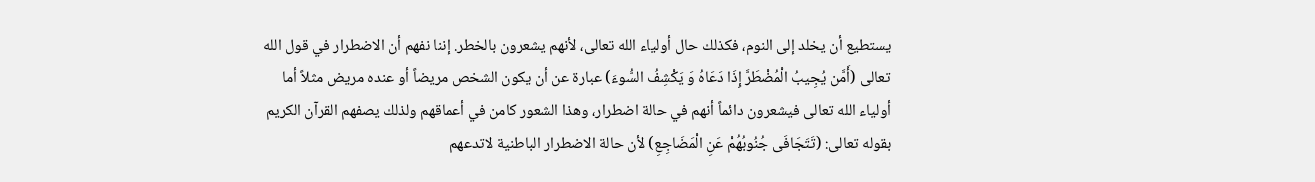يستطيع أن يخلد إلى النوم، فكذلك حال أولياء الله تعالى، لأنهم يشعرون بالخطر. إننا نفهم أن الاضطرار في قول الله تعالى (أَمَّن يُجِيبُ الْمُضْطَرَّ إِذَا دَعَاهُ وَ يَكْشِفُ السُّوءَ) عبارة عن أن يكون الشخص مريضاً أو عنده مريض مثلاً أما أولياء الله تعالى فيشعرون دائماً أنهم في حالة اضطرار، وهذا الشعور كامن في أعماقهم ولذلك يصفهم القرآن الكريم بقوله تعالى: (تَتَجَافَى جُنُوبُهُمْ عَنِ الْمَضَاجِعِ) لأن حالة الاضطرار الباطنية لاتدعهم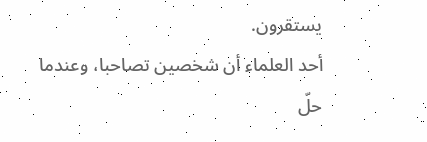يستقرون.
أحد العلماء أن شخصين تصاحبا، وعندما حلّ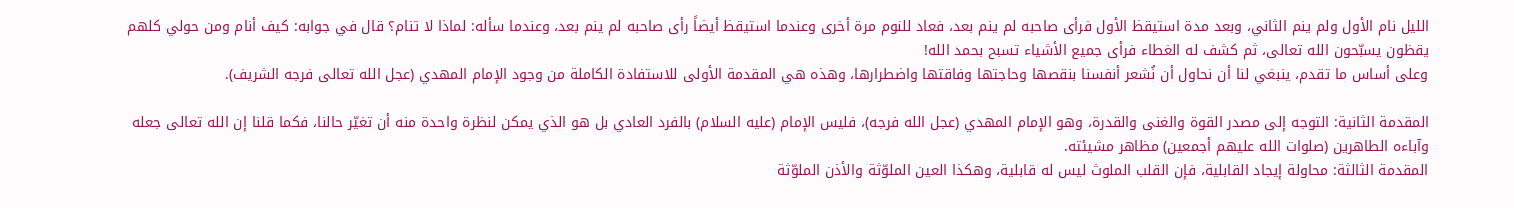الليل نام الأول ولم ينم الثاني، وبعد مدة استيقظ الأول فرأى صاحبه لم ينم بعد، فعاد للنوم مرة أخرى وعندما استيقظ أيضاً رأى صاحبه لم ينم بعد، وعندما سأله: لماذا لا تنام؟ قال في جوابه: كيف أنام ومن حولي كلهم يقظون يسبّحون الله تعالى، ثم كشف له الغطاء فرأى جميع الأشياء تسبح بحمد الله!
وعلى أساس ما تقدم، ينبغي لنا أن نحاول أن نُشعر أنفسنا بنقصها وحاجتها وفاقتها واضطرارها، وهذه هي المقدمة الأولى للاستفادة الكاملة من وجود الإمام المهدي (عجل الله تعالى فرجه الشريف).

المقدمة الثانية: التوجه إلى مصدر القوة والغنى والقدرة، وهو الإمام المهدي (عجل الله فرجه)، فليس الإمام (عليه السلام) بالفرد العادي بل هو الذي يمكن لنظرة واحدة منه أن تغيّر حالنا، فكما قلنا إن الله تعالى جعله وآباءه الطاهرين (صلوات الله عليهم أجمعين) مظاهر مشيئته.
المقدمة الثالثة: محاولة إيجاد القابلية، فإن القلب الملوث ليس له قابلية، وهكذا العين الملوّثة والأذن الملوّثة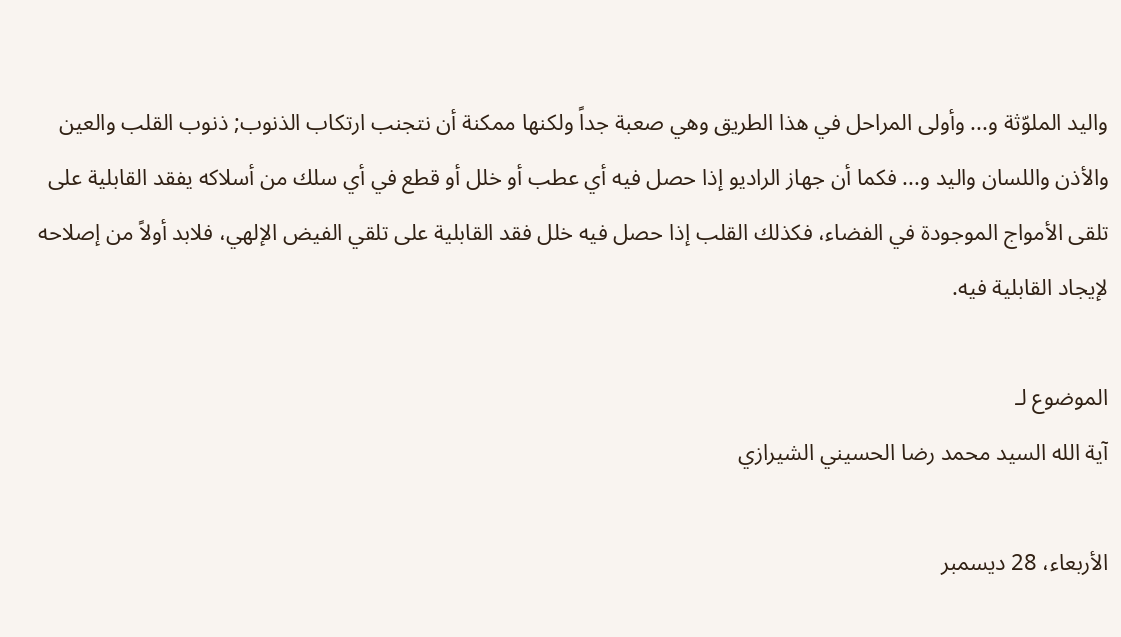واليد الملوّثة و... وأولى المراحل في هذا الطريق وهي صعبة جداً ولكنها ممكنة أن نتجنب ارتكاب الذنوب; ذنوب القلب والعين والأذن واللسان واليد و... فكما أن جهاز الراديو إذا حصل فيه أي عطب أو خلل أو قطع في أي سلك من أسلاكه يفقد القابلية على تلقى الأمواج الموجودة في الفضاء، فكذلك القلب إذا حصل فيه خلل فقد القابلية على تلقي الفيض الإلهي، فلابد أولاً من إصلاحه لإيجاد القابلية فيه.

الموضوع لـ
آية الله السيد محمد رضا الحسيني الشيرازي

الأربعاء، 28 ديسمبر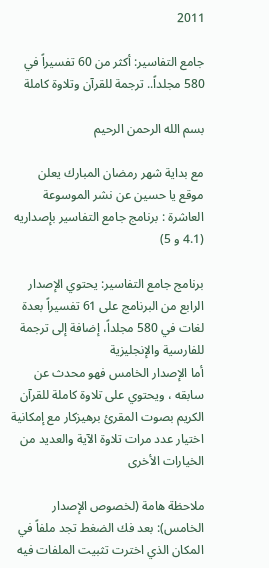2011

جامع التفاسير: أكثر من 60 تفسيراً في 580 مجلداً.. ترجمة للقرآن وتلاوة كاملة

بسم الله الرحمن الرحيم

مع بداية شهر رمضان المبارك يعلن
موقع يا حسين عن نشر الموسوعة العاشرة : برنامج جامع التفاسير بإصداريه (4.1 و 5)

برنامج جامع التفاسير: يحتوي الإصدار الرابع من البرنامج على 61 تفسيراً بعدة لغات في 580 مجلداً، إضافة إلى ترجمة للفارسية والإنجليزية
أما الإصدار الخامس فهو محدث عن سابقه ، ويحتوي على تلاوة كاملة للقرآن الكريم بصوت المقرئ برهيزكار مع إمكانية اختيار عدد مرات تلاوة الآية والعديد من الخيارات الأخرى

ملاحظة هامة (لخصوص الإصدار الخامس): بعد فك الضغط تجد ملفاً في المكان الذي اخترت تثبيت الملفات فيه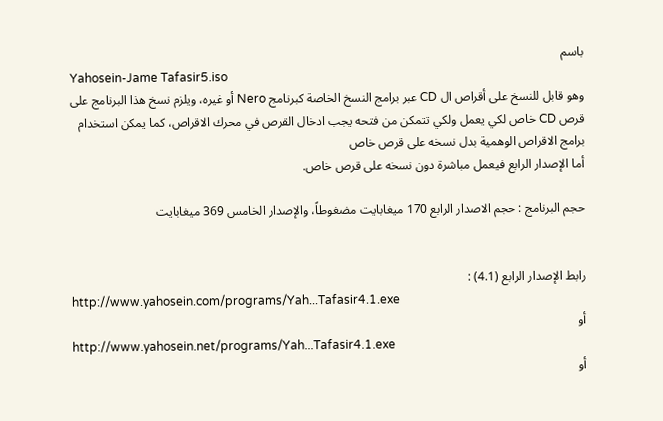باسم
Yahosein-Jame Tafasir5.iso
وهو قابل للنسخ على أقراص ال CD عبر برامج النسخ الخاصة كبرنامج Nero أو غيره، ويلزم نسخ هذا البرنامج على قرص CD خاص لكي يعمل ولكي تتمكن من فتحه يجب ادخال القرص في محرك الاقراص، كما يمكن استخدام برامج الاقراص الوهمية بدل نسخه على قرص خاص
أما الإصدار الرابع فيعمل مباشرة دون نسخه على قرص خاص.

حجم البرنامج : حجم الاصدار الرابع 170 ميغابايت مضغوطاً، والإصدار الخامس 369 ميغابايت


رابط الإصدار الرابع (4.1) :
http://www.yahosein.com/programs/Yah...Tafasir4.1.exe
أو
http://www.yahosein.net/programs/Yah...Tafasir4.1.exe
أو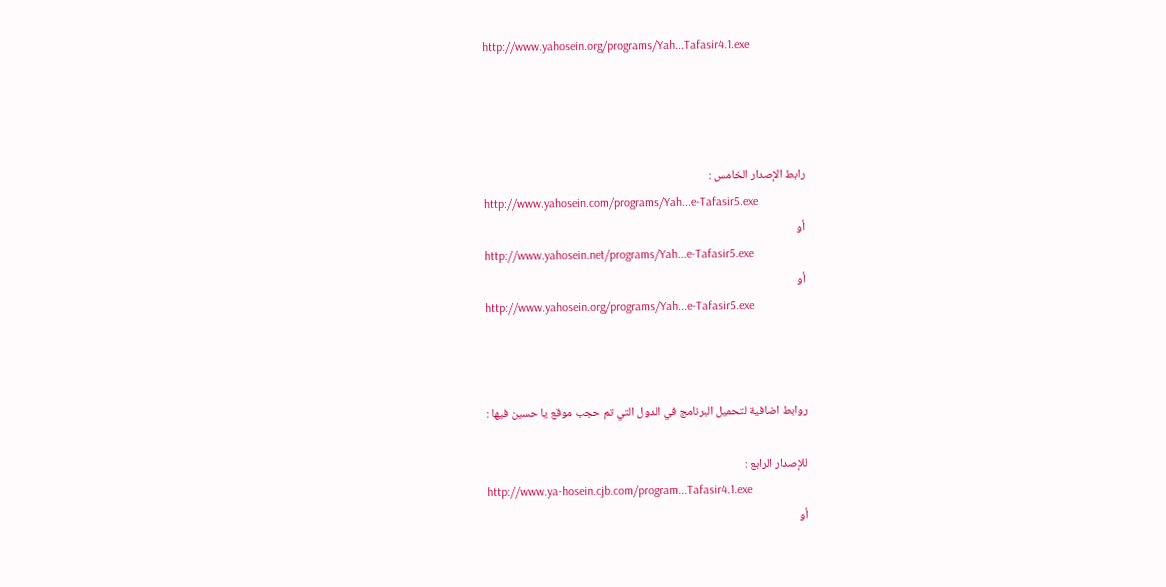http://www.yahosein.org/programs/Yah...Tafasir4.1.exe




رابط الإصدار الخامس :
http://www.yahosein.com/programs/Yah...e-Tafasir5.exe
أو
http://www.yahosein.net/programs/Yah...e-Tafasir5.exe
أو
http://www.yahosein.org/programs/Yah...e-Tafasir5.exe



روابط اضافية لتحميل البرنامج في الدول التي تم حجب موقع يا حسين فيها :

للإصدار الرابع :
http://www.ya-hosein.cjb.com/program...Tafasir4.1.exe
أو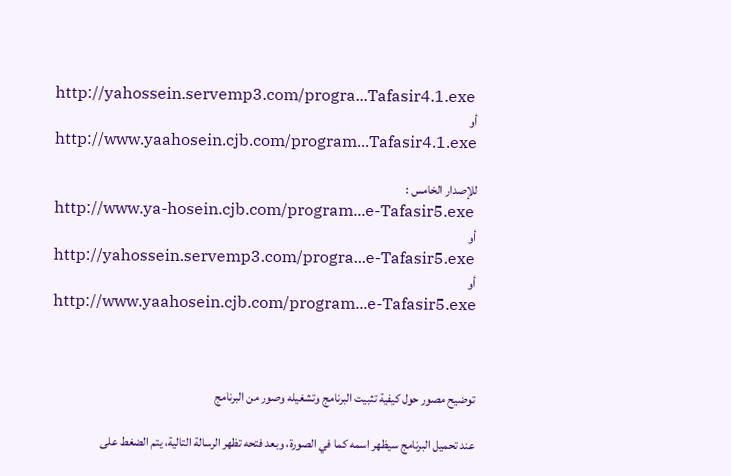http://yahossein.servemp3.com/progra...Tafasir4.1.exe
أو
http://www.yaahosein.cjb.com/program...Tafasir4.1.exe

للإصدار الخامس :
http://www.ya-hosein.cjb.com/program...e-Tafasir5.exe
أو
http://yahossein.servemp3.com/progra...e-Tafasir5.exe
أو
http://www.yaahosein.cjb.com/program...e-Tafasir5.exe



توضيح مصور حول كيفية تثبيت البرنامج وتشغيله وصور من البرنامج

عند تحميل البرنامج سيظهر اسمه كما في الصورة، وبعد فتحه تظهر الرسالة التالية، يتم الضغط على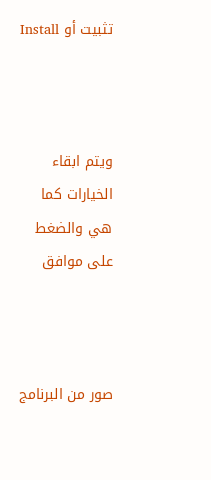تثبيت أو Install



ويتم ابقاء الخيارات كما هي والضغط على موافق



صور من البرنامج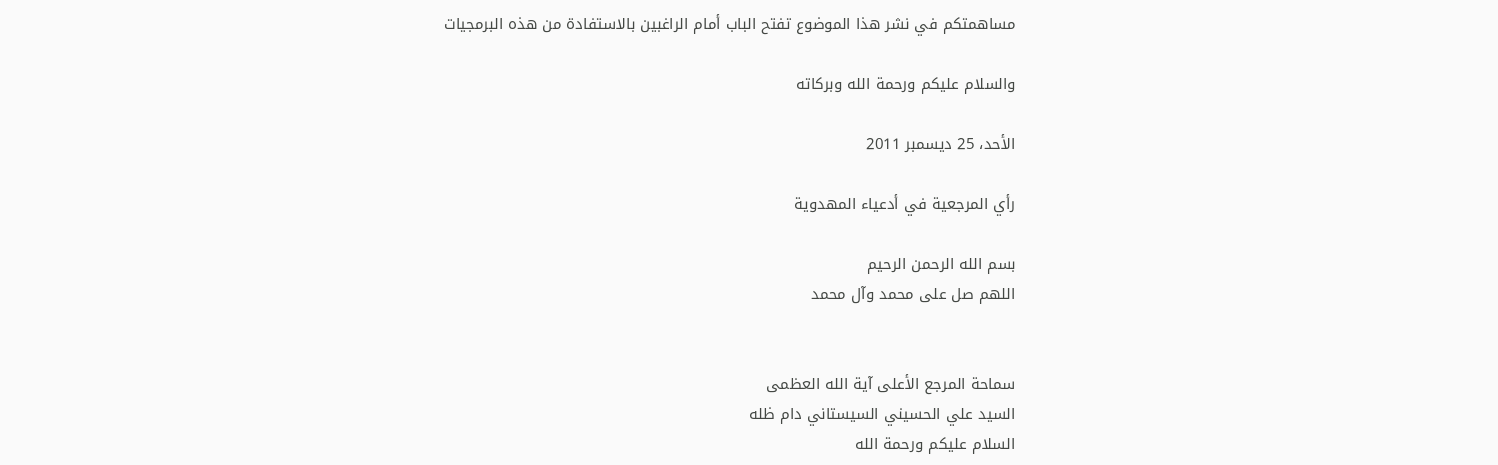مساهمتكم في نشر هذا الموضوع تفتح الباب أمام الراغبين بالاستفادة من هذه البرمجيات

والسلام عليكم ورحمة الله وبركاته

الأحد، 25 ديسمبر 2011

رأي المرجعية في أدعياء المهدوية

بسم الله الرحمن الرحيم
اللهم صل على محمد وآل محمد


سماحة المرجع الأعلى آية الله العظمى
السيد علي الحسيني السيستاني دام ظله
السلام عليكم ورحمة الله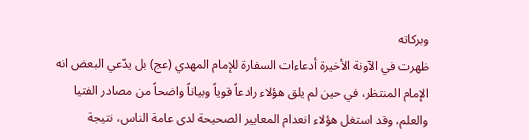وبركاته
ظهرت في الآونة الأخيرة أدعاءات السفارة للإمام المهدي (عج) بل يدّعي البعض انه الإمام المنتظر، في حين لم يلق هؤلاء رادعاً قوياً وبياناً واضحاً من مصادر الفتيا والعلم، وقد استغل هؤلاء انعدام المعايير الصحيحة لدى عامة الناس، نتيجة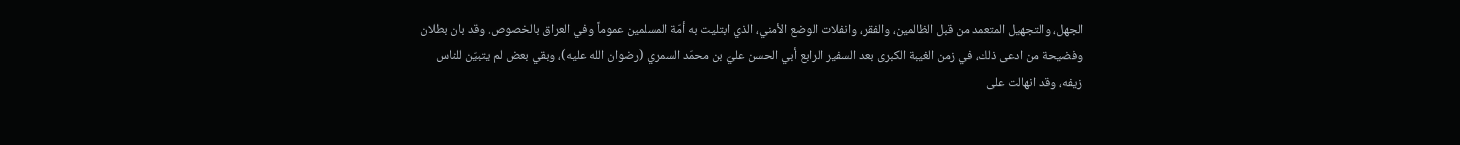الجهل، والتجهيل المتعمد من قبل الظالمين، والفقر، وانفلات الوضع الأمني، الذي ابتليت به أمّة المسلمين عموماً وفي العراق بالخصوص. وقد بان بطلان وفضيحة من ادعى ذلك، في زمن الغيبة الكبرى بعد السفير الرابع أبي الحسن عليّ بن محمّد السمري (رضوان الله عليه)، وبقي بعض لم يتبيّن للناس زيفه، وقد انهالت على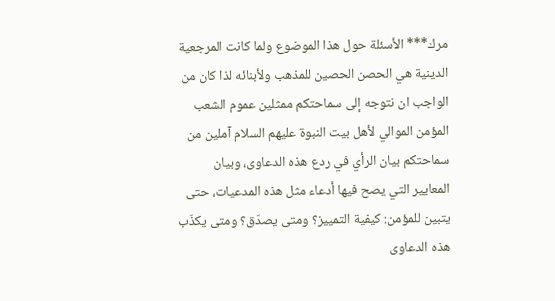مرك*** الأسئلة حول هذا الموضوع ولما كانت المرجعية الدينية هي الحصن الحصين للمذهب ولأبنائه لذا كان من الواجب ان نتوجه إلى سماحتكم ممثلين عموم الشعب المؤمن الموالي لأهل بيت النبوة عليهم السلام آملين من سماحتكم بيان الرأي في ردع هذه الدعاوى، وبيان المعايير التي يصح فيها أدعاء مثل هذه المدعيات، حتى يتبين للمؤمن: كيفية التمييز؟ ومتى يصدّق؟ ومتى يكذّب هذه الدعاوى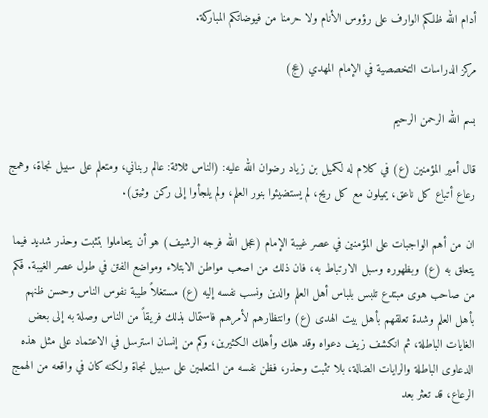أدام الله ظلكم الوارف على رؤوس الأنام ولا حرمنا من فيوضاتكم المباركة.

مركز الدراسات التخصصية في الإمام المهدي (عج)

بسم الله الرحمن الرحيم

قال أمير المؤمنين (ع) في كلام له لكميل بن زياد رضوان الله عليه: (الناس ثلاثة: عالم ربناني، ومتعلم على سبيل نجاة، وهمج رعاع أتباع كل ناعق، يميلون مع كل ريح، لم يستضيئوا بنور العلم، ولم يلجأوا إلى ركن وثيق).

ان من أهم الواجبات على المؤمنين في عصر غيبة الإمام (عجل الله فرجه الرشيف) هو أن يتعاملوا بتثبت وحذر شديد فيما يتعلق به (ع) وبظهوره وسبل الارتباط به، فان ذلك من اصعب مواطن الابتلاء ومواضع الفتن في طول عصر الغيبة. فكم من صاحب هوى مبتدع تلبس بلباس أهل العلم والدين ونسب نفسه إليه (ع) مستغلاً طيبة نفوس الناس وحسن ظنهم بأهل العلم وشدة تعلقهم بأهل بيت الهدى (ع) وانتظارهم لأمرهم فاستمال بذلك فريقاً من الناس وصلة به إلى بعض الغايات الباطلة، ثم انكشف زيف دعواه وقد هلك وأهلك الكثيرين، وكم من إنسان استرسل في الاعتماد على مثل هذه الدعاوى الباطلة والرايات الضالة، بلا تثبت وحذر، فظن نفسه من المتعلمين على سبيل نجاة ولكنه كان في واقعه من الهمج الرعاع، قد تعثر بعد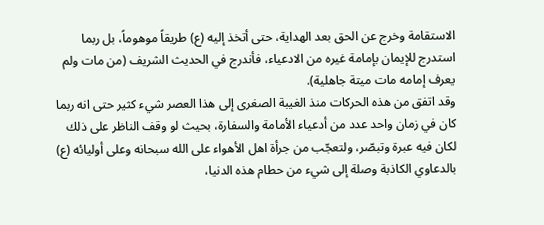الاستقامة وخرج عن الحق بعد الهداية، حتى أتخذ إليه (ع) طريقاً موهوماً، بل ربما استدرج للإيمان بإمامة غيره من الادعياء، فأندرج في الحديث الشريف (من مات ولم يعرف إمامه مات ميتة جاهلية).
وقد اتفق من هذه الحركات منذ الغيبة الصغرى إلى هذا العصر شيء كثير حتى انه ربما كان في زمان واحد عدد من أدعياء الأمامة والسفارة، بحيث لو وقف الناظر على ذلك لكان فيه عبرة وتبصّر، ولتعجّب من جرأة اهل الأهواء على الله سبحانه وعلى أوليائه (ع) بالدعاوي الكاذبة وصلة إلى شيء من حطام هذه الدنيا،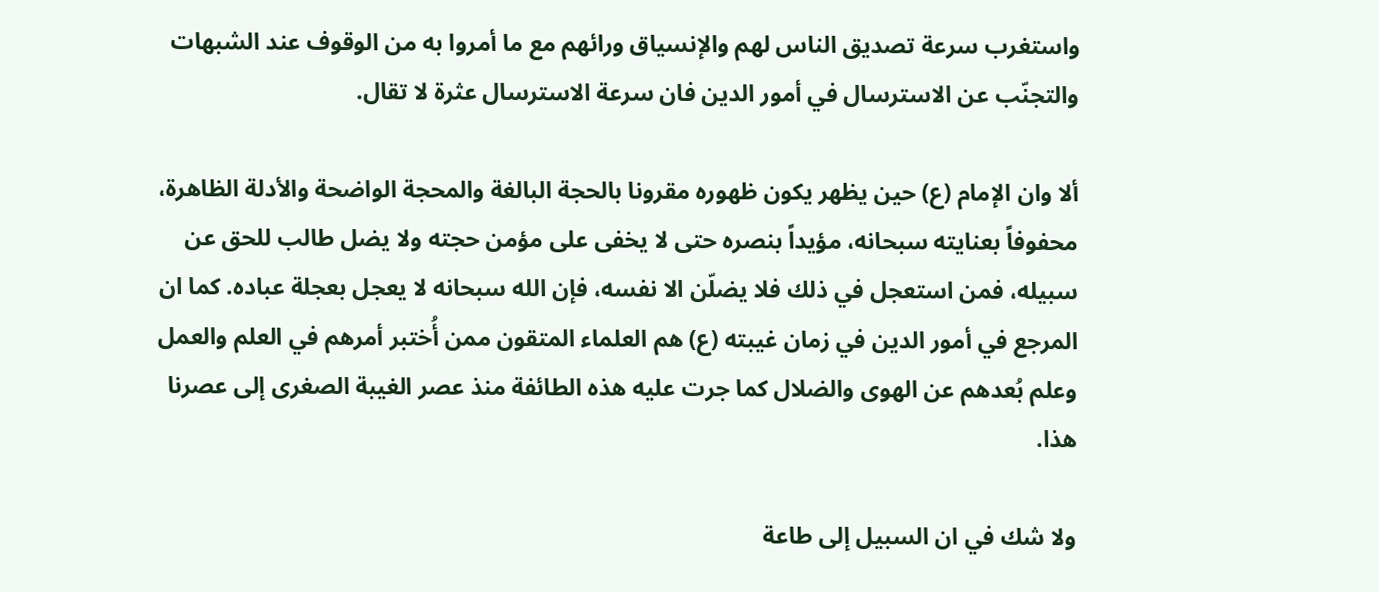واستغرب سرعة تصديق الناس لهم والإنسياق ورائهم مع ما أمروا به من الوقوف عند الشبهات والتجنّب عن الاسترسال في أمور الدين فان سرعة الاسترسال عثرة لا تقال.

ألا وان الإمام (ع) حين يظهر يكون ظهوره مقرونا بالحجة البالغة والمحجة الواضحة والأدلة الظاهرة، محفوفاً بعنايته سبحانه، مؤيداً بنصره حتى لا يخفى على مؤمن حجته ولا يضل طالب للحق عن سبيله، فمن استعجل في ذلك فلا يضلّن الا نفسه، فإن الله سبحانه لا يعجل بعجلة عباده. كما ان المرجع في أمور الدين في زمان غيبته (ع) هم العلماء المتقون ممن أُختبر أمرهم في العلم والعمل وعلم بُعدهم عن الهوى والضلال كما جرت عليه هذه الطائفة منذ عصر الغيبة الصغرى إلى عصرنا هذا.

ولا شك في ان السبيل إلى طاعة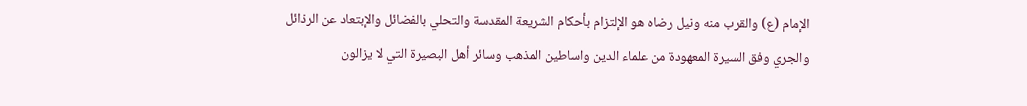الإمام (ع) والقرب منه ونيل رضاه هو الإلتزام بأحكام الشريعة المقدسة والتحلي بالفضائل والإبتعاد عن الرذائل والجري وفق السيرة المعهودة من علماء الدين واساطين المذهب وسائر أهل البصيرة التي لا يزالون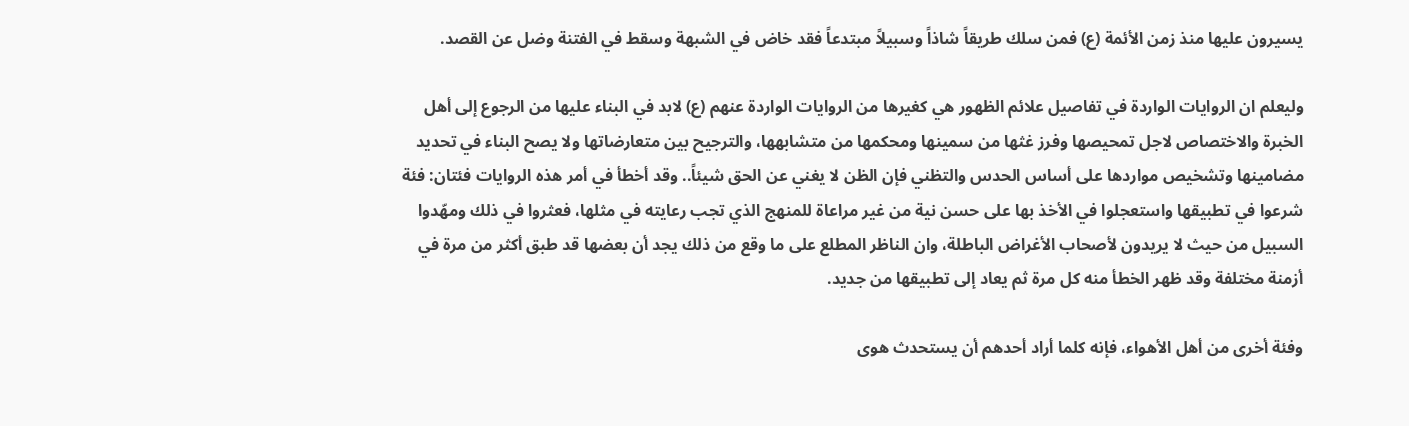يسيرون عليها منذ زمن الأئمة (ع) فمن سلك طريقاً شاذاً وسبيلاً مبتدعاً فقد خاض في الشبهة وسقط في الفتنة وضل عن القصد.

وليعلم ان الروايات الواردة في تفاصيل علائم الظهور هي كغيرها من الروايات الواردة عنهم (ع) لابد في البناء عليها من الرجوع إلى أهل الخبرة والاختصاص لاجل تمحيصها وفرز غثها من سمينها ومحكمها من متشابهها، والترجيح بين متعارضاتها ولا يصح البناء في تحديد مضامينها وتشخيص مواردها على أساس الحدس والتظني فإن الظن لا يغني عن الحق شيئاً.. وقد أخطأ في أمر هذه الروايات فئتان: فئة شرعوا في تطبيقها واستعجلوا في الأخذ بها على حسن نية من غير مراعاة للمنهج الذي تجب رعايته في مثلها، فعثروا في ذلك ومهّدوا السبيل من حيث لا يريدون لأصحاب الأغراض الباطلة، وان الناظر المطلع على ما وقع من ذلك يجد أن بعضها قد طبق أكثر من مرة في أزمنة مختلفة وقد ظهر الخطأ منه كل مرة ثم يعاد إلى تطبيقها من جديد.

وفئة أخرى من أهل الأهواء، فإنه كلما أراد أحدهم أن يستحدث هوى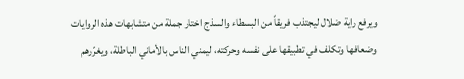ويرفع راية ضلال ليجتذب فريقاً من البسطاء والسذج اختار جملة من متشابهات هذه الروايات وضعافها وتكلف في تطبيقها على نفسه وحركته، ليمني الناس بالأماني الباطلة، ويغرّرهم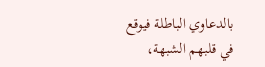بالدعاوي الباطلة فيوقع في قلبهم الشبهة،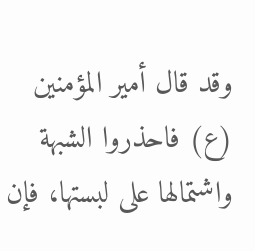وقد قال أمير المؤمنين (ع) فاحذروا الشبهة واشتمالها على لبستها، فإن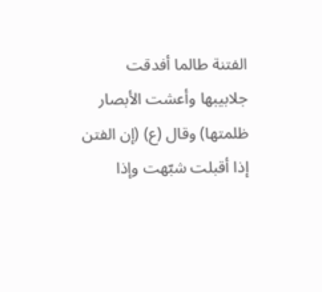الفتنة طالما أفدقت جلابيبها وأعشت الأبصار ظلمتها) وقال (ع) (إن الفتن إذا أقبلت شبّهت وإذا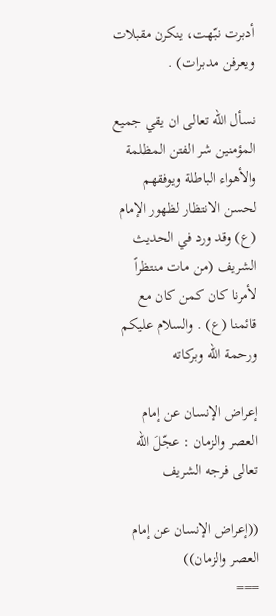أدبرت نبّهت، ينكرن مقبلات ويعرفن مدبرات) .

نسأل الله تعالى ان يقي جميع المؤمنين شر الفتن المظلمة والأهواء الباطلة ويوفقهم لحسن الانتظار لظهور الإمام (ع) وقد ورد في الحديث الشريف (من مات منتظراً لأمرنا كان كمن كان مع قائمنا (ع) . والسلام عليكم ورحمة الله وبركاته

إعراض الإنسان عن إمام العصر والزمان : عجّلَ الله تعالى فرجه الشريف

((إعراض الإنسان عن إمام العصر والزمان))
===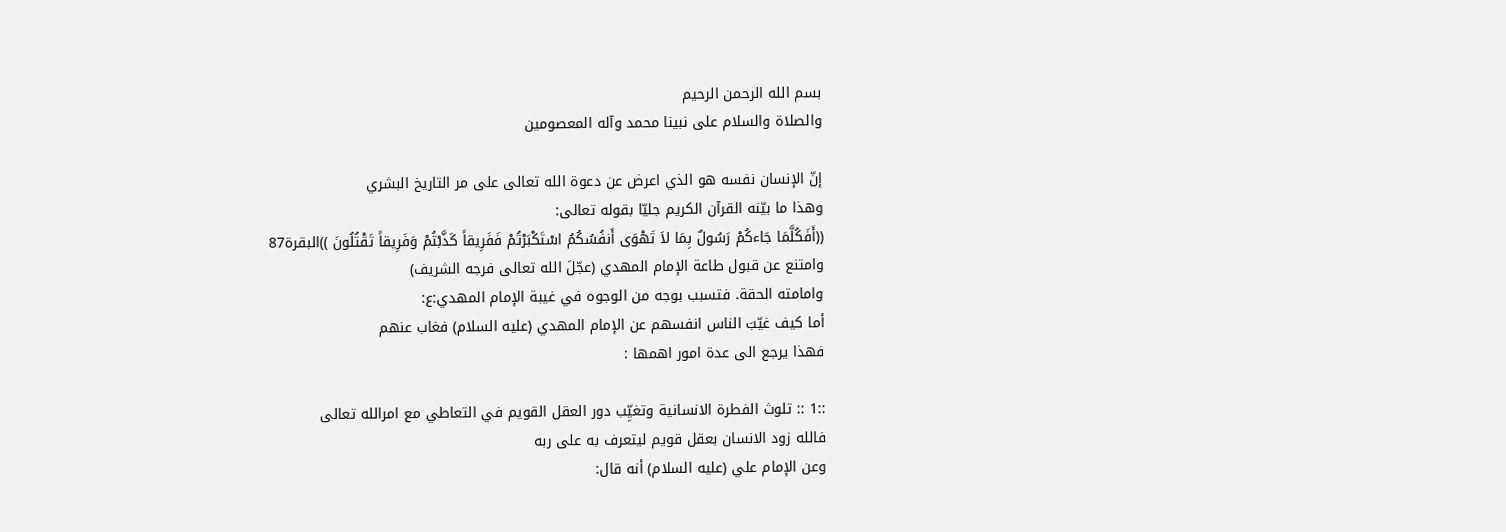بسم الله الرحمن الرحيم
والصلاة والسلام على نبينا محمد وآله المعصومين

إنّ الإنسان نفسه هو الذي اعرض عن دعوة الله تعالى على مر التاريخ البشري
وهذا ما بيّنه القرآن الكريم جليّا بقوله تعالى:
((أَفَكُلَّمَا جَاءكُمْ رَسُولٌ بِمَا لاَ تَهْوَى أَنفُسُكُمُ اسْتَكْبَرْتُمْ فَفَرِيقاً كَذَّبْتُمْ وَفَرِيقاً تَقْتُلُونَ ))البقرة87
وامتنع عن قبول طاعة الإمام المهدي (عجّلَ الله تعالى فرجه الشريف)
وامامته الحقة. فتسبب بوجه من الوجوه في غيبة الإمام المهدي:ع:
أما كيف غيّبَ الناس انفسهم عن الإمام المهدي (عليه السلام) فغاب عنهم
فهذا يرجع الى عدة امور اهمها :

::1 :: تلوث الفطرة الانسانية وتغيِّب دور العقل القويم في التعاطي مع امرالله تعالى
فالله زود الانسان بعقل قويم ليتعرف به على ربه
وعن الإمام علي (عليه السلام) أنه قال: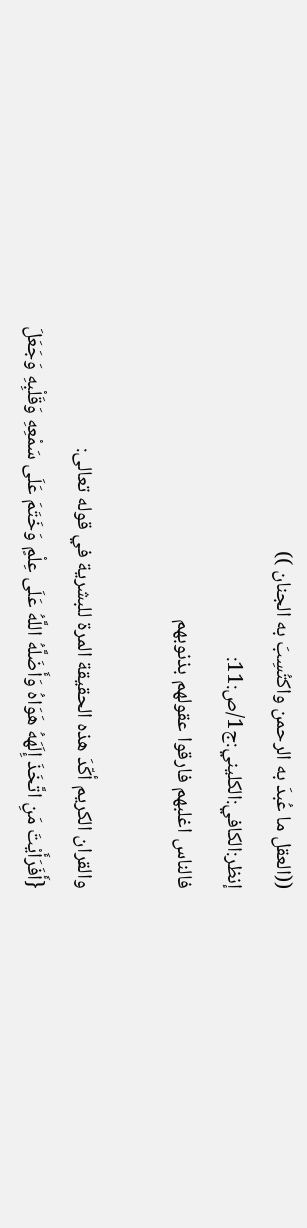((العقل ما عُبدَ به الرحمن واكتُسِبَ به الجنان ))
إنظر:الكافي:الكليني:ج1/ص:11:
فالناس اغلبهم فارقوا عقولهم بذنوبهم

والقران الكريم أكّدَ هذه الحقيقة المرة للبشرية في قوله تعالى:
{أَفَرَأَيْتَ مَنِ اتَّخَذَ إِلَهَهُ هَوَاهُ وَأَضَلَّهُ اللَّهُ عَلَى عِلْمٍ وَخَتَمَ عَلَى سَمْعِهِ وَقَلْبِهِ وَجَعَلَ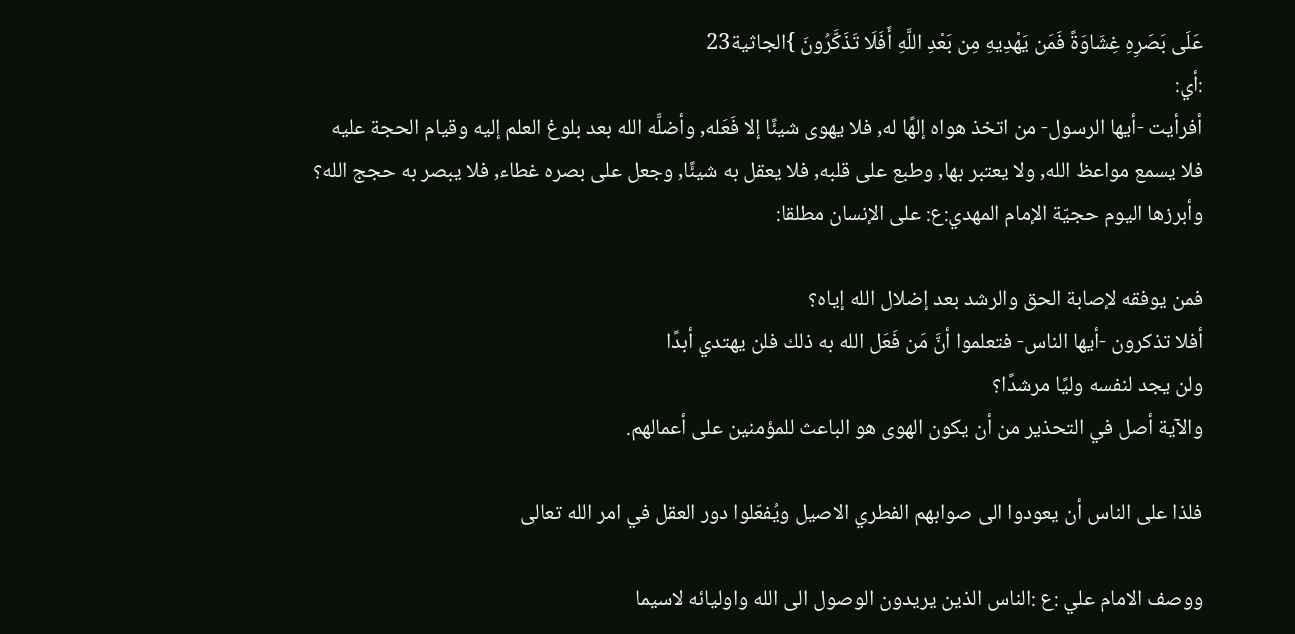عَلَى بَصَرِهِ غِشَاوَةً فَمَن يَهْدِيهِ مِن بَعْدِ اللَّهِ أَفَلَا تَذَكَّرُونَ }الجاثية23
:أي:
أفرأيت -أيها الرسول- من اتخذ هواه إلهًا له, فلا يهوى شيئًا إلا فَعَله, وأضلَّه الله بعد بلوغ العلم إليه وقيام الحجة عليه
فلا يسمع مواعظ الله, ولا يعتبر بها, وطبع على قلبه, فلا يعقل به شيئًا, وجعل على بصره غطاء, فلا يبصر به حجج الله؟
وأبرزها اليوم حجيّة الإمام المهدي:ع: على الإنسان مطلقا:

فمن يوفقه لإصابة الحق والرشد بعد إضلال الله إياه؟
أفلا تذكرون -أيها الناس- فتعلموا أنَّ مَن فَعَل الله به ذلك فلن يهتدي أبدًا
ولن يجد لنفسه وليًا مرشدًا؟
والآية أصل في التحذير من أن يكون الهوى هو الباعث للمؤمنين على أعمالهم.

فلذا على الناس أن يعودوا الى صوابهم الفطري الاصيل ويُفعّلوا دور العقل في امر الله تعالى

ووصف الامام علي :ع :الناس الذين يريدون الوصول الى الله واوليائه لاسيما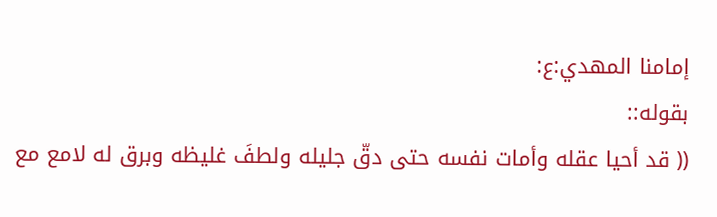إمامنا المهدي:ع:
بقوله::
(( قد أحيا عقله وأمات نفسه حتى دقّ جليله ولطفَ غليظه وبرق له لامع مع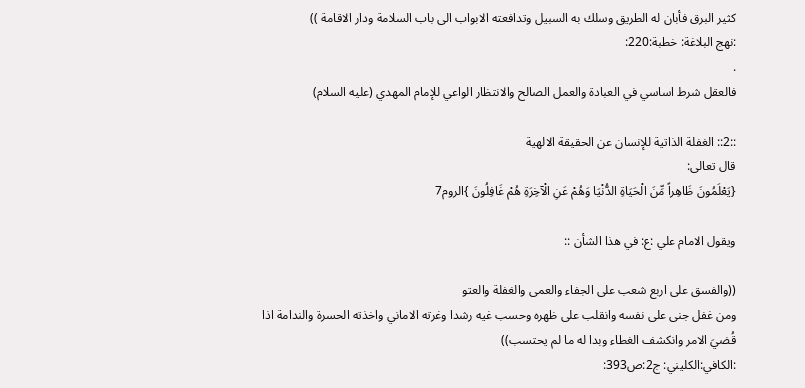كثير البرق فأبان له الطريق وسلك به السبيل وتدافعته الابواب الى باب السلامة ودار الاقامة ))
:نهج البلاغة: خطبة:220:
.
فالعقل شرط اساسي في العبادة والعمل الصالح والانتظار الواعي للإمام المهدي (عليه السلام)

::2:: الغفلة الذاتية للإنسان عن الحقيقة الالهية
قال تعالى:
{يَعْلَمُونَ ظَاهِراً مِّنَ الْحَيَاةِ الدُّنْيَا وَهُمْ عَنِ الْآخِرَةِ هُمْ غَافِلُونَ }الروم7

ويقول الامام علي :ع: في هذا الشأن ::

((والفسق على اربع شعب على الجفاء والعمى والغفلة والعتو
ومن غفل جنى على نفسه وانقلب على ظهره وحسب غيه رشدا وغرته الاماني واخذته الحسرة والندامة اذا قُضيَ الامر وانكشف الغطاء وبدا له ما لم يحتسب))
:الكافي:الكليني: ج2:ص393: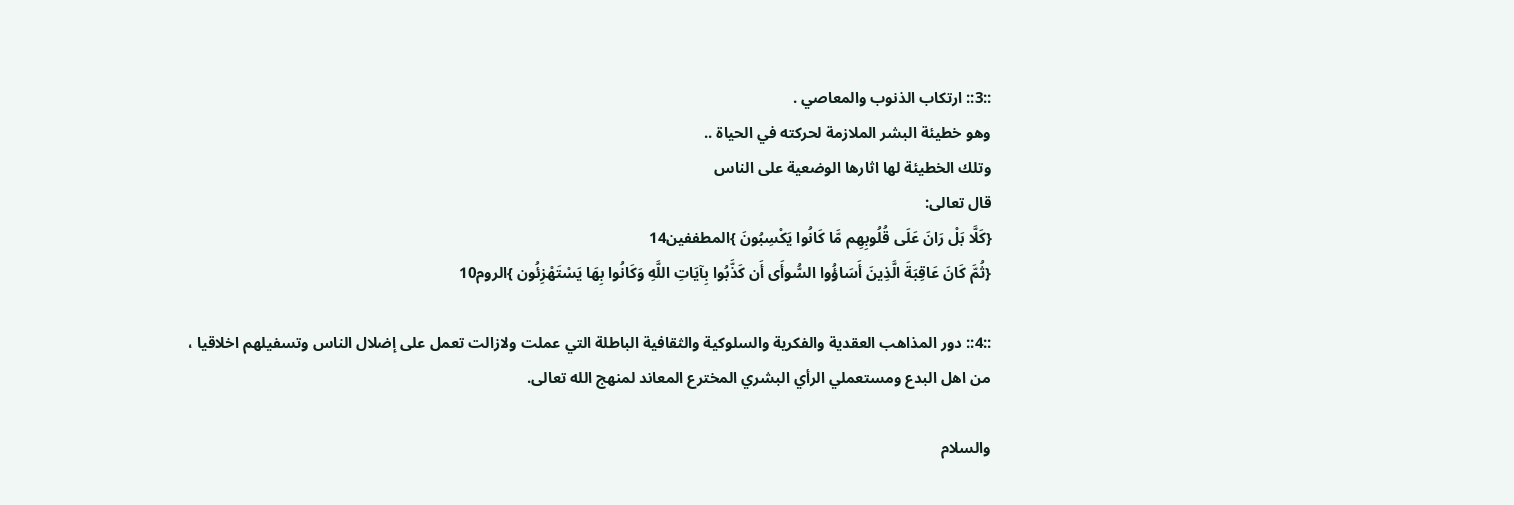::3:: ارتكاب الذنوب والمعاصي .
وهو خطيئة البشر الملازمة لحركته في الحياة ..
وتلك الخطيئة لها اثارها الوضعية على الناس
قال تعالى:
{كَلَّا بَلْ رَانَ عَلَى قُلُوبِهِم مَّا كَانُوا يَكْسِبُونَ }المطففين14
{ثُمَّ كَانَ عَاقِبَةَ الَّذِينَ أَسَاؤُوا السُّوأَى أَن كَذَّبُوا بِآيَاتِ اللَّهِ وَكَانُوا بِهَا يَسْتَهْزِئُون }الروم10

::4:: دور المذاهب العقدية والفكرية والسلوكية والثقافية الباطلة التي عملت ولازالت تعمل على إضلال الناس وتسفيلهم اخلاقيا ،
من اهل البدع ومستعملي الرأي البشري المخترع المعاند لمنهج الله تعالى.

والسلام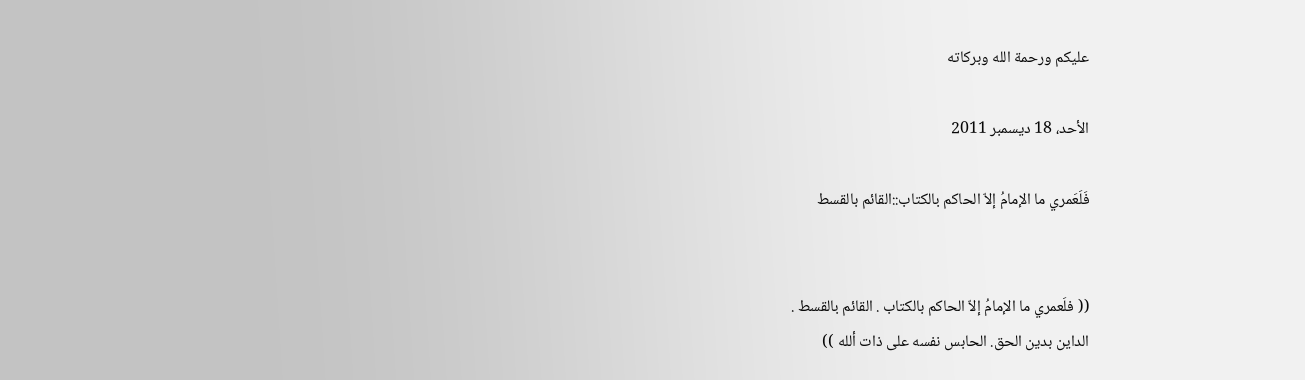عليكم ورحمة الله وبركاته

الأحد، 18 ديسمبر 2011

فَلَعَمري ما الإمامُ إلاّ الحاكم بالكتاب::القائم بالقسط


(( فلَعمري ما الإمامُ إلاّ الحاكم بالكتاب . القائم بالقسط .
الداين بدين الحق. الحابس نفسه على ذات ألله ))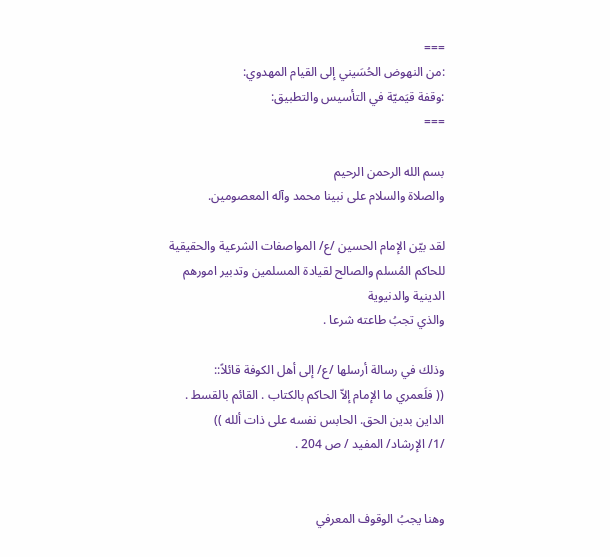===
:من النهوض الحُسَيني إلى القيام المهدوي:
:وقفة قيَميّة في التأسيس والتطبيق:
===

بسم الله الرحمن الرحيم
والصلاة والسلام على نبينا محمد وآله المعصومين.

لقد بيّن الإمام الحسين /ع/ المواصفات الشرعية والحقيقية للحاكم المُسلم والصالح لقيادة المسلمين وتدبير امورهم الدينية والدنيوية
والذي تجبُ طاعته شرعا .

وذلك في رسالة أرسلها /ع/ إلى أهل الكوفة قائلاً::
(( فلَعمري ما الإمام إلاّ الحاكم بالكتاب . القائم بالقسط . الداين بدين الحق. الحابس نفسه على ذات ألله ))
/1/ الإرشاد/ المفيد / ص 204 .


وهنا يجبُ الوقوف المعرفي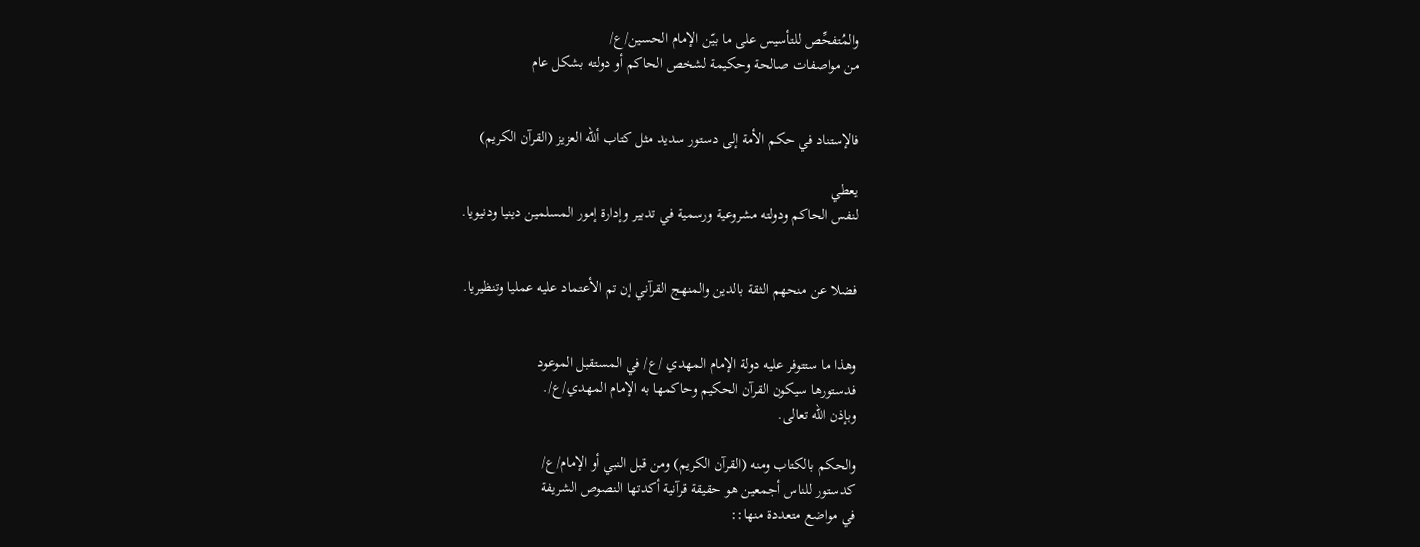والمُتفحِّص للتأسيس على ما بيّن الإمام الحسين/ع/
من مواصفات صالحة وحكيمة لشخص الحاكم أو دولته بشكل عام


فالإستناد في حكم الأمة إلى دستور سديد مثل كتاب ألله العزيز (القرآن الكريم)

يعطي
لنفس الحاكم ودولته مشروعية ورسمية في تدبير وإدارة إمور المسلمين دينيا ودنيويا.


فضلا عن منحهم الثقة بالدين والمنهج القرآني إن تم الأعتماد عليه عمليا وتنظيريا.


وهذا ما ستتوفر عليه دولة الإمام المهدي /ع/ في المستقبل الموعود
فدستورها سيكون القرآن الحكيم وحاكمها به الإمام المهدي/ع/.
وبإذن الله تعالى.

والحكم بالكتاب ومنه (القرآن الكريم) ومن قبل النبي أو الإمام/ع/
كدستور للناس أجمعين هو حقيقة قرآنية أكدتها النصوص الشريفة
في مواضع متعددة منها::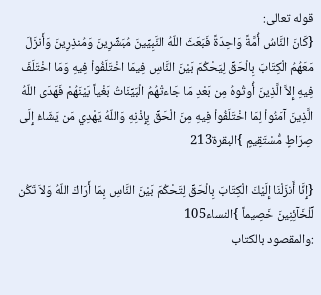قوله تعالى:
{كَانَ النَّاسُ أُمَّةً وَاحِدَةً فَبَعَثَ اللّهُ النَّبِيِّينَ مُبَشِّرِينَ وَمُنذِرِينَ وَأَنزَلَ مَعَهُمُ الْكِتَابَ بِالْحَقِّ لِيَحْكُمَ بَيْنَ النَّاسِ فِيمَا اخْتَلَفُواْ فِيهِ وَمَا اخْتَلَفَ فِيهِ إِلاَّ الَّذِينَ أُوتُوهُ مِن بَعْدِ مَا جَاءتْهُمُ الْبَيِّنَاتُ بَغْياً بَيْنَهُمْ فَهَدَى اللّهُ الَّذِينَ آمَنُواْ لِمَا اخْتَلَفُواْ فِيهِ مِنَ الْحَقِّ بِإِذْنِهِ وَاللّهُ يَهْدِي مَن يَشَاءُ إِلَى صِرَاطٍ مُّسْتَقِيمٍ }البقرة213

{إِنَّا أَنزَلْنَا إِلَيْكَ الْكِتَابَ بِالْحَقِّ لِتَحْكُمَ بَيْنَ النَّاسِ بِمَا أَرَاكَ اللّهُ وَلاَ تَكُن لِّلْخَآئِنِينَ خَصِيماً }النساء105
:والمقصود بالكتاب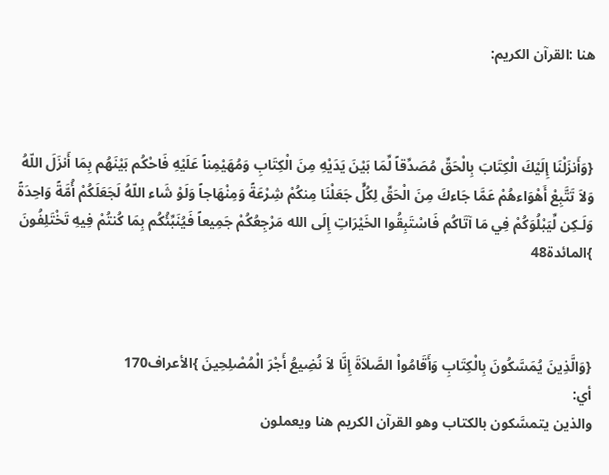هنا :القرآن الكريم:



{وَأَنزَلْنَا إِلَيْكَ الْكِتَابَ بِالْحَقِّ مُصَدِّقاً لِّمَا بَيْنَ يَدَيْهِ مِنَ الْكِتَابِ وَمُهَيْمِناً عَلَيْهِ فَاحْكُم بَيْنَهُم بِمَا أَنزَلَ اللّهُ وَلاَ تَتَّبِعْ أَهْوَاءهُمْ عَمَّا جَاءكَ مِنَ الْحَقِّ لِكُلٍّ جَعَلْنَا مِنكُمْ شِرْعَةً وَمِنْهَاجاً وَلَوْ شَاء اللّهُ لَجَعَلَكُمْ أُمَّةً وَاحِدَةً وَلَـكِن لِّيَبْلُوَكُمْ فِي مَا آتَاكُم فَاسْتَبِقُوا الخَيْرَاتِ إِلَى الله مَرْجِعُكُمْ جَمِيعاً فَيُنَبِّئُكُم بِمَا كُنتُمْ فِيهِ تَخْتَلِفُونَ }المائدة48



{وَالَّذِينَ يُمَسَّكُونَ بِالْكِتَابِ وَأَقَامُواْ الصَّلاَةَ إِنَّا لاَ نُضِيعُ أَجْرَ الْمُصْلِحِينَ }الأعراف170
أي:
والذين يتمسَّكون بالكتاب وهو القرآن الكريم هنا ويعملون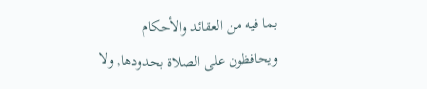بما فيه من العقائد والأحكام
ويحافظون على الصلاة بحدودها, ولا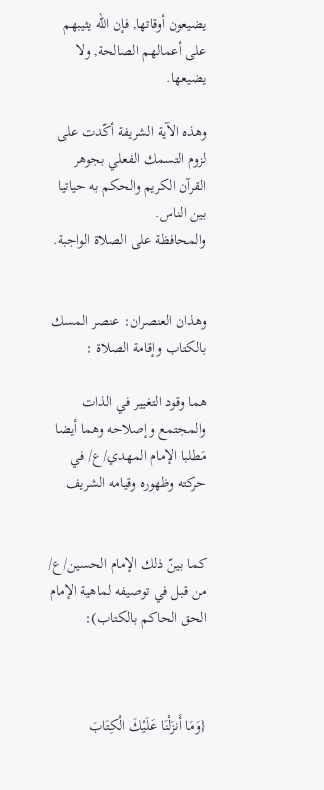يضيعون أوقاتها, فإن الله يثيبهم على أعمالهم الصالحة, ولا يضيعها.

وهذه الآية الشريفة أكّدت على لزوم التسمك الفعلي بجوهر القرآن الكريم والحكم به حياتيا بين الناس.
والمحافظة على الصلاة الواجبة.


وهذان العنصران: عنصر المسك بالكتاب وإقامة الصلاة :

هما وقود التغيير في الذات والمجتمع وإصلاحه وهما أيضا مَطلبا الإمام المهدي/ع/ في حركته وظهوره وقيامه الشريف


كما بينّ ذلك الإمام الحسين/ع/ من قبل في توصيفه لماهية الإمام الحق الحاكم بالكتاب):



{وَمَا أَنزَلْنَا عَلَيْكَ الْكِتَابَ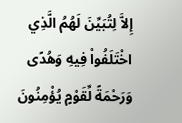إِلاَّ لِتُبَيِّنَ لَهُمُ الَّذِي اخْتَلَفُواْ فِيهِ وَهُدًى وَرَحْمَةً لِّقَوْمٍ يُؤْمِنُونَ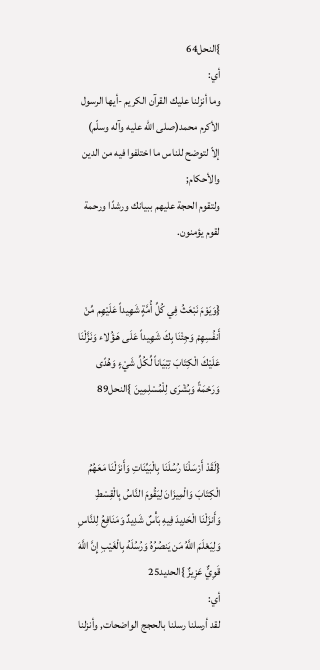}النحل64
أي:
وما أنزلنا عليك القرآن الكريم -أيها الرسول الأكرم محمد(صلى الله عليه وآله وسلّم)
إلاّ لتوضح للناس ما اختلفوا فيه من الدين والأحكام;
ولتقوم الحجة عليهم ببيانك ورشدًا ورحمة لقوم يؤمنون.


{وَيَوْمَ نَبْعَثُ فِي كُلِّ أُمَّةٍ شَهِيداً عَلَيْهِم مِّنْ أَنفُسِهِمْ وَجِئْنَا بِكَ شَهِيداً عَلَى هَـؤُلاء وَنَزَّلْنَا عَلَيْكَ الْكِتَابَ تِبْيَاناً لِّكُلِّ شَيْءٍ وَهُدًى وَرَحْمَةً وَبُشْرَى لِلْمُسْلِمِينَ }النحل89


{لَقَدْ أَرْسَلْنَا رُسُلَنَا بِالْبَيِّنَاتِ وَأَنزَلْنَا مَعَهُمُ الْكِتَابَ وَالْمِيزَانَ لِيَقُومَ النَّاسُ بِالْقِسْطِ وَأَنزَلْنَا الْحَدِيدَ فِيهِ بَأْسٌ شَدِيدٌ وَمَنَافِعُ لِلنَّاسِ وَلِيَعْلَمَ اللَّهُ مَن يَنصُرُهُ وَرُسُلَهُ بِالْغَيْبِ إِنَّ اللَّهَ قَوِيٌّ عَزِيزٌ }الحديد25
أي:
لقد أرسلنا رسلنا بالحجج الواضحات, وأنزلنا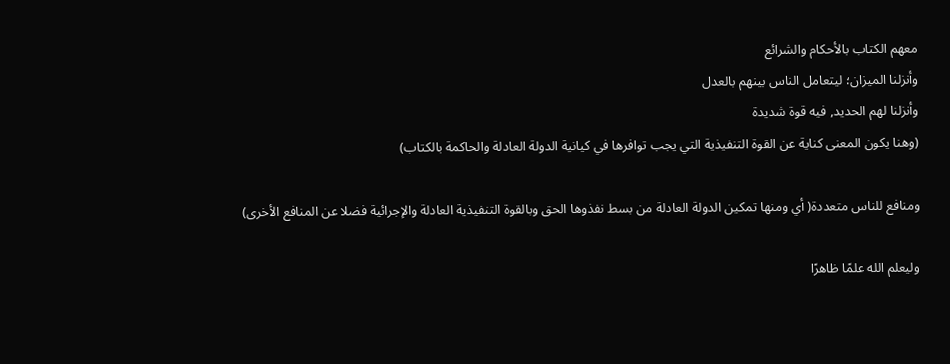معهم الكتاب بالأحكام والشرائع
وأنزلنا الميزان؛ ليتعامل الناس بينهم بالعدل
وأنزلنا لهم الحديد, فيه قوة شديدة
(وهنا يكون المعنى كناية عن القوة التنفيذية التي يجب توافرها في كيانية الدولة العادلة والحاكمة بالكتاب)

ومنافع للناس متعددة( أي ومنها تمكين الدولة العادلة من بسط نفذوها الحق وبالقوة التنفيذية العادلة والإجرائية فضلا عن المنافع الأخرى)

وليعلم الله علمًا ظاهرًا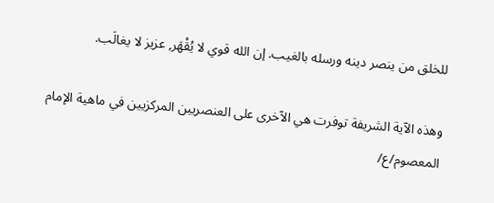للخلق من ينصر دينه ورسله بالغيب. إن الله قوي لا يُقْهَر, عزيز لا يغالَب.

وهذه الآية الشريفة توفرت هي الآخرى على العنصريين المركزيين في ماهية الإمام المعصوم/ع/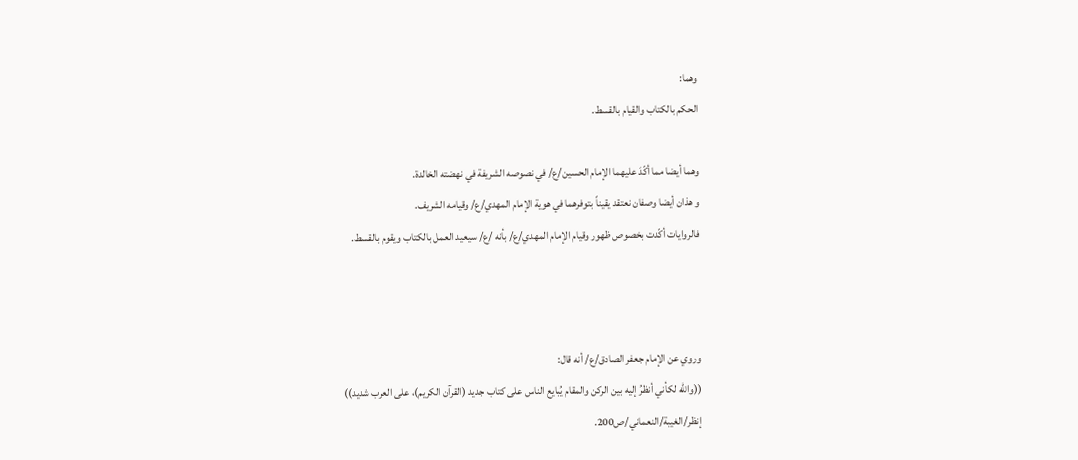وهما:
الحكم بالكتاب والقيام بالقسط.

وهما أيضا مما أكّدَ عليهما الإمام الحسين/ع/ في نصوصه الشريفة في نهضته الخالدة.
و هذان أيضا وصفان نعتقد يقيناً بتوفرهما في هوية الإمام المهدي/ع/ وقيامه الشريف.
فالروايات أكّدت بخصوص ظهور وقيام الإمام المهدي/ع/ بأنه /ع/ سيعيد العمل بالكتاب ويقوم بالقسط.



وروي عن الإمام جعفر الصادق/ع/ أنه قال:
((والله لكأني أنظرُ إليه بين الركن والمقام يُبايع الناس على كتاب جديد (القرآن الكريم)، على العرب شديد))
إنظر/الغيبة/النعماني/ص200.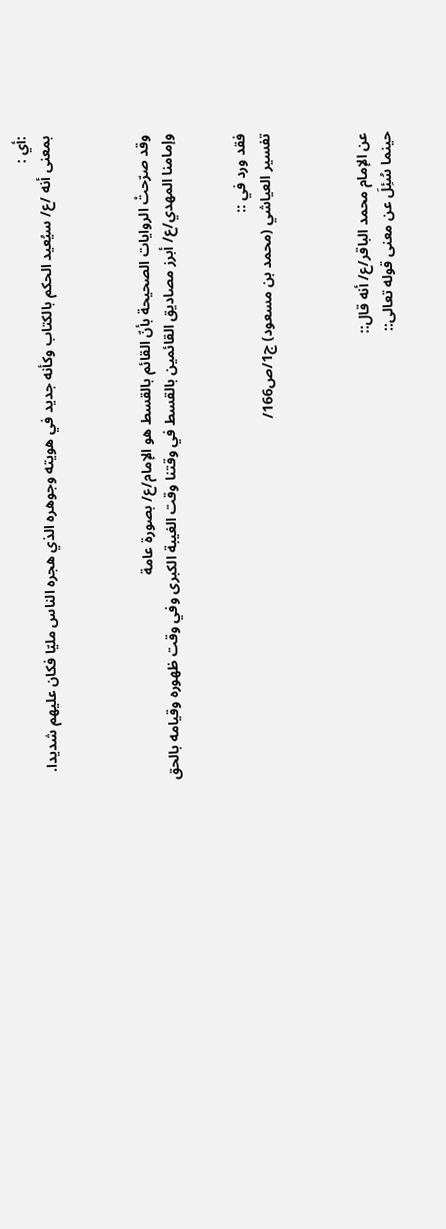:أي :
بمعنى أنه /ع/ سيُعيد الحكم بالكتاب وكأنه جديد في هويته وجوهره الذي هجره الناس مليّا فكان عليهم شديدا.



وقد صرّحتْ الروايات الصحيحة بأنّ القائم بالقسط هو الإمام/ع/ بصورة عامة
وإمامنا المهدي/ع/ أبرز مصاديق القائمين بالقسط في وقتنا وقت الغيبة الكبرى وفي وقت ظهوره وقيامه بالحق


فقد ورد في ::
تفسير العياشي (محمد بن مسعود) ج1/ص166/



عن الإمام محمد الباقر/ع/ أنه قال::
حينما سُئِلَ عن معنى قوله تعالى::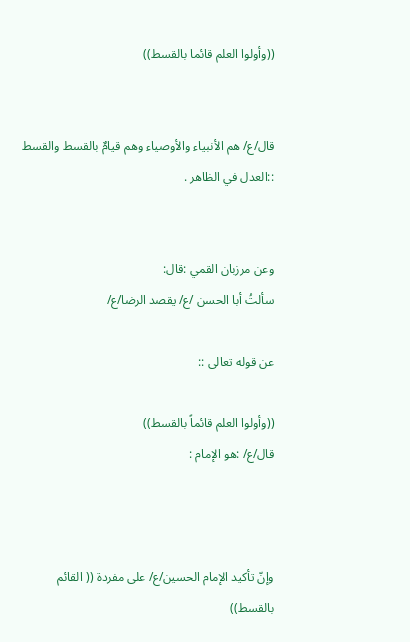((وأولوا العلم قائما بالقسط))


قال/ع/ هم الأنبياء والأوصياء وهم قيامٌ بالقسط والقسط ::العدل في الظاهر .


وعن مرزبان القمي :قال:
سألتُ أبا الحسن /ع/ يقصد الرضا/ع/

عن قوله تعالى ::

((وأولوا العلم قائماً بالقسط))
قال/ع/ :هو الإمام :



وإنّ تأكيد الإمام الحسين/ع/ على مفردة (( القائم بالقسط))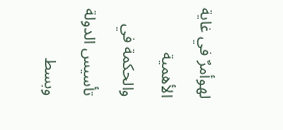لهوأمرٌ في غاية الأهمية والحكمة في تأسيس الدولة وبسط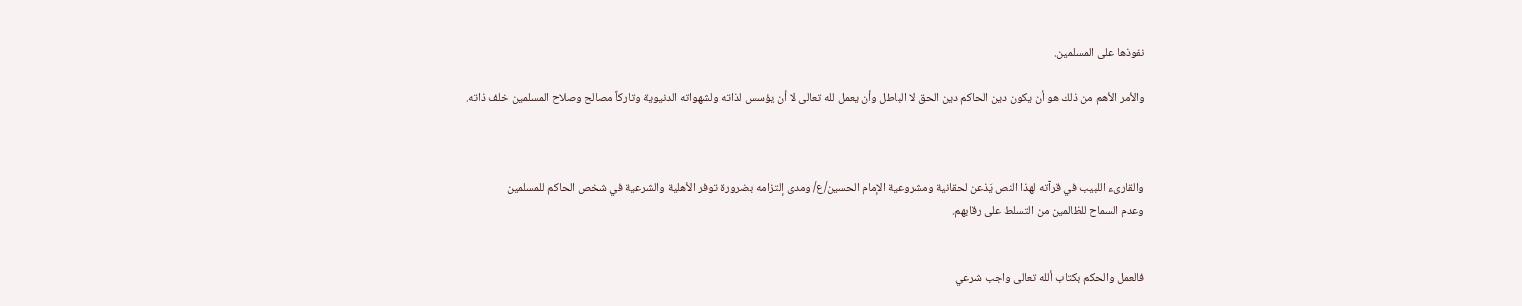نفوذها على المسلمين.

والأمر الأهم من ذلك هو أن يكون دين الحاكم دين الحق لا الباطل وأن يعمل لله تعالى لا أن يؤسس لذاته ولشهواته الدنيوية وتاركاً مصالح وصلاح المسلمين خلف ذاته.



والقارىء اللبيب في قرآته لهذا النص يَذعن لحقانية ومشروعية الإمام الحسين/ع/ ومدى إلتزامه بضرورة توفر الأهلية والشرعية في شخص الحاكم للمسلمين
وعدم السماح للظالمين من التسلط على رقابهم.


فالعمل والحكم بكتاب ألله تعالى واجب شرعي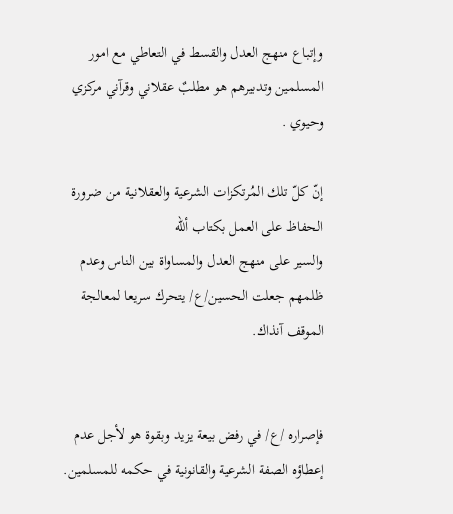وإتباع منهج العدل والقسط في التعاطي مع امور المسلمين وتدبيرهم هو مطلبٌ عقلاني وقرآني مركزي وحيوي .

إنّ كلّ تلك المُرتكزات الشرعية والعقلانية من ضرورة الحفاظ على العمل بكتاب ألله
والسير على منهج العدل والمساواة بين الناس وعدم ظلمهم جعلت الحسين/ع/ يتحرك سريعا لمعالجة الموقف آنذاك.


فإصراره /ع/ في رفض بيعة يزيد وبقوة هو لأجل عدم إعطاؤه الصفة الشرعية والقانونية في حكمه للمسلمين.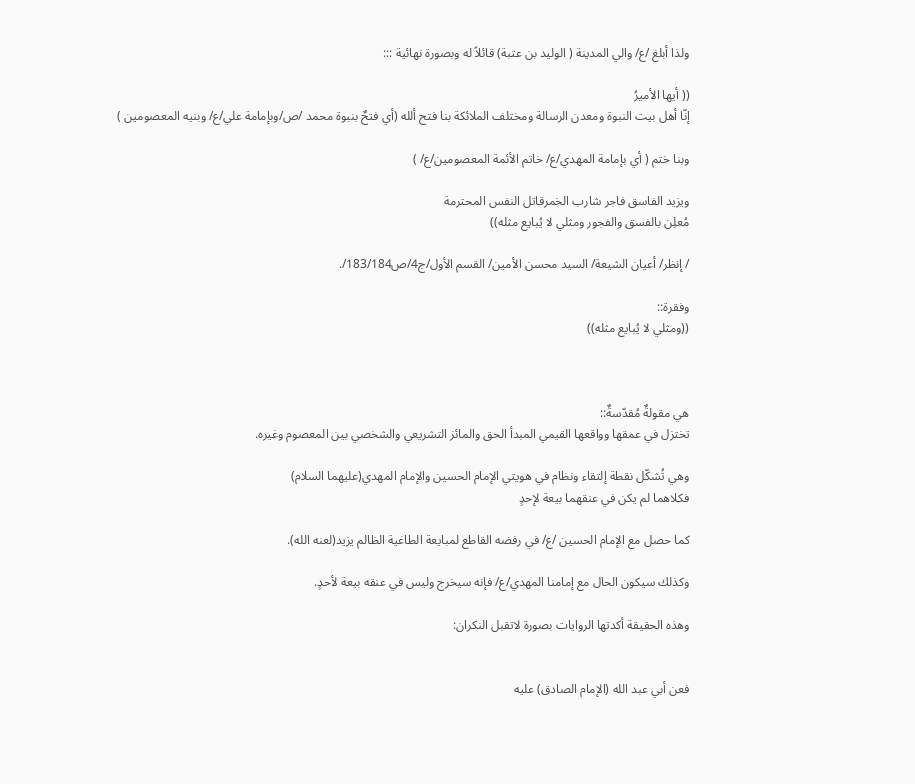ولذا أبلغ /ع/ والي المدينة ( الوليد بن عتبة) قائلاً له وبصورة نهائية :::

(( أيها الأميرُ
إنّا أهل بيت النبوة ومعدن الرسالة ومختلف الملائكة بنا فتح ألله (أي فتحٌ بنبوة محمد /ص/وبإمامة علي/ع/ وبنيه المعصومين )

وبنا ختم ( أي بإمامة المهدي/ع/ خاتم الأئمة المعصومين/ع/ )

ويزيد الفاسق فاجر شارب الخمرقاتل النفس المحترمة
مُعلِن بالفسق والفجور ومثلي لا يُبايع مثله))

/ إنظر/ أعيان الشيعة/ السيد محسن الأمين/ القسم الأول/ج4/ص183/184/.

وفقرة::
((ومثلي لا يُبايع مثله))



هي مقولةٌ مُقدّسةٌ::
تختزل في عمقها وواقعها القيمي المبدأ الحق والمائز التشريعي والشخصي بين المعصوم وغيره.

وهي تُشكّل نقطة إلتقاء ونظام في هويتي الإمام الحسين والإمام المهدي(عليهما السلام)
فكلاهما لم يكن في عنقهما بيعة لإحدٍ

كما حصل مع الإمام الحسين /ع/ في رفضه القاطع لمبايعة الطاغية الظالم يزيد(لعنه الله).

وكذلك سيكون الحال مع إمامنا المهدي/ع/ فإنه سيخرج وليس في عنقه بيعة لأحدٍ.

وهذه الحقيقة أكدتها الروايات بصورة لاتقبل النكران:


فعن أبي عبد الله (الإمام الصادق) عليه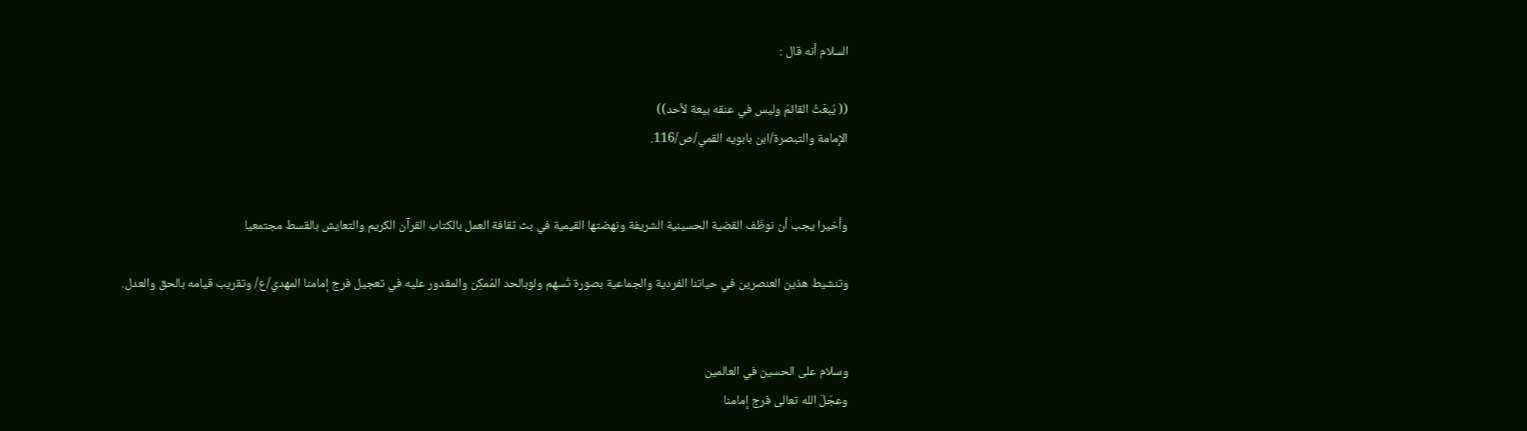السلام أنه قال :

(( يُبعَثُ القائمُ وليس في عنقه بيعة لأحد))
الإمامة والتبصرة/ابن بابويه القمي/ص/116.


وأخيرا يجب أن نوظّف القضية الحسينية الشريفة ونهضتها القيمية في بث ثقافة العمل بالكتاب القرآن الكريم والتعايش بالقسط مجتمعيا

وتنشيط هذين العنصرين في حياتنا الفردية والجماعية بصورة تُسهم ولوبالحد المُمكِن والمقدور عليه في تعجيل فرج إمامنا المهدي/ع/ وتقريب قيامه بالحق والعدل.


وسلام على الحسين في العالمين
وعجّلَ الله تعالى فرج إمامنا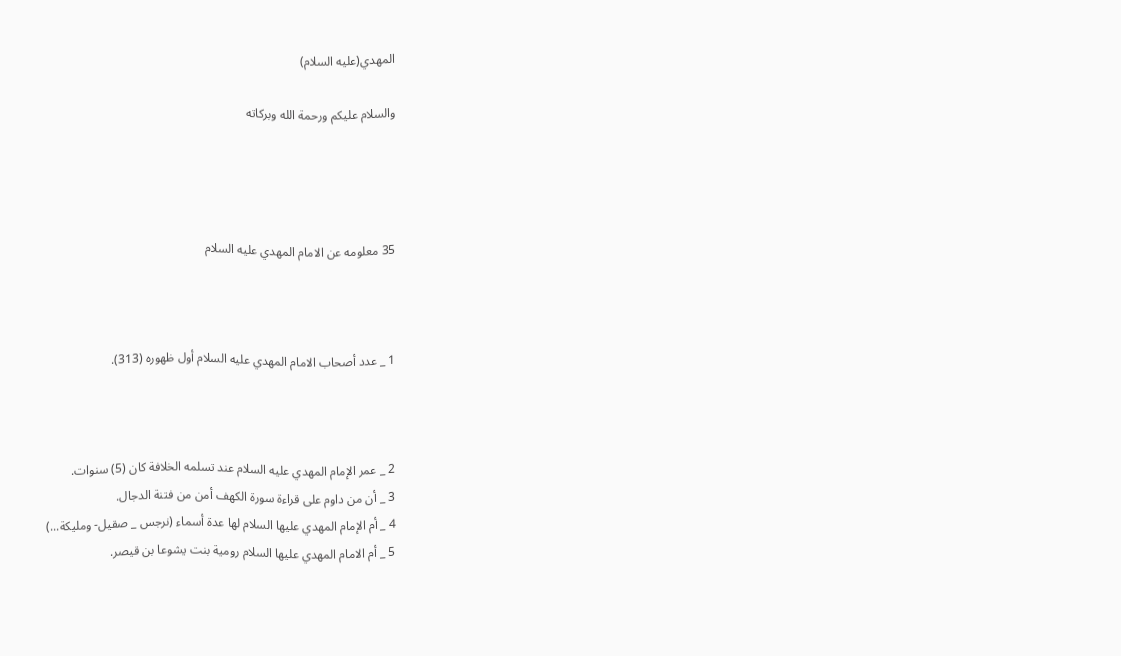المهدي(عليه السلام)

والسلام عليكم ورحمة الله وبركاته




35 معلومه عن الامام المهدي عليه السلام



1 _ عدد أصحاب الامام المهدي عليه السلام أول ظهوره (313).



2 _ عمر الإمام المهدي عليه السلام عند تسلمه الخلافة كان (5) سنوات.
3 _ أن من داوم على قراءة سورة الكهف أمن من فتنة الدجال.
4 _ أم الإمام المهدي عليها السلام لها عدة أسماء (نرجس _ صقيل- ومليكة...)
5 _ أم الامام المهدي عليها السلام رومية بنت يشوعا بن قيصر.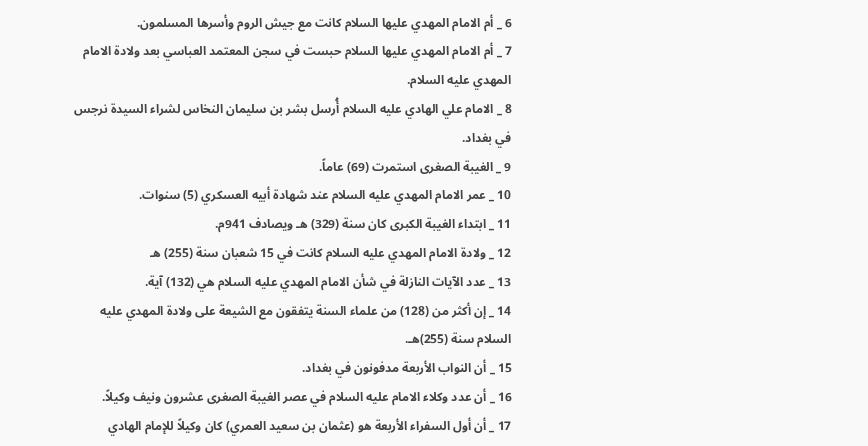6 _ أم الامام المهدي عليها السلام كانت مع جيش الروم وأسرها المسلمون.
7 _ أم الامام المهدي عليها السلام حبست في سجن المعتمد العباسي بعد ولادة الامام المهدي عليه السلام.
8 _ الامام علي الهادي عليه السلام أُرسل بشر بن سليمان النخاس لشراء السيدة نرجس في بغداد.
9 _ الغيبة الصغرى استمرت (69) عاماً.
10 _ عمر الامام المهدي عليه السلام عند شهادة أبيه العسكري (5) سنوات.
11 _ ابتداء الغيبة الكبرى كان سنة (329) هـ ويصادف 941م.
12 _ ولادة الامام المهدي عليه السلام كانت في 15 شعبان سنة (255) هـ
13 _ عدد الآيات النازلة في شأن الامام المهدي عليه السلام هي (132) آية.
14 _ إن أكثر من (128) من علماء السنة يتفقون مع الشيعة على ولادة المهدي عليه السلام سنة (255)هـ.
15 _ أن النواب الأربعة مدفونون في بغداد.
16 _ أن عدد وكلاء الامام عليه السلام في عصر الغيبة الصغرى عشرون ونيف وكيلاً.
17 _ أن أول السفراء الأربعة هو (عثمان بن سعيد العمري) كان وكيلاً للإمام الهادي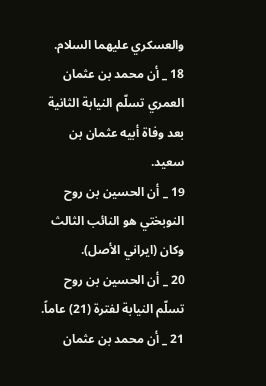والعسكري عليهما السلام.
18 _ أن محمد بن عثمان العمري تسلّم النيابة الثانية بعد وفاة أبيه عثمان بن سعيد.
19 _ أن الحسين بن روح النوبختي هو النائب الثالث وكان (ايراني الأصل).
20 _ أن الحسين بن روح تسلّم النيابة لفترة (21) عاماً.
21 _ أن محمد بن عثمان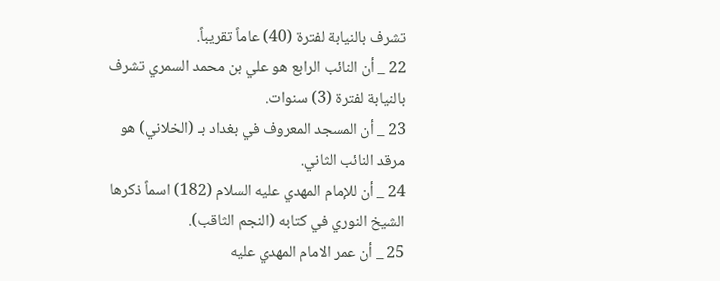تشرف بالنيابة لفترة (40) عاماً تقريباً.
22 _ أن النائب الرابع هو علي بن محمد السمري تشرف بالنيابة لفترة (3) سنوات.
23 _ أن المسجد المعروف في بغداد بـ (الخلاني) هو مرقد النائب الثاني.
24 _ أن للإمام المهدي عليه السلام (182) اسماً ذكرها الشيخ النوري في كتابه (النجم الثاقب).
25 _ أن عمر الامام المهدي عليه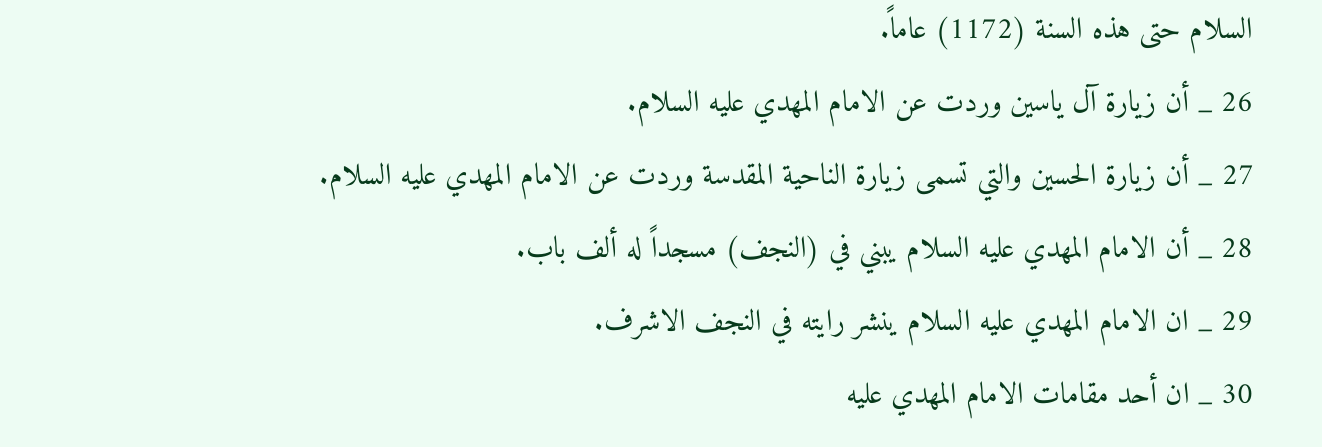السلام حتى هذه السنة (1172) عاماً.
26 _ أن زيارة آل ياسين وردت عن الامام المهدي عليه السلام.
27 _ أن زيارة الحسين والتي تسمى زيارة الناحية المقدسة وردت عن الامام المهدي عليه السلام.
28 _ أن الامام المهدي عليه السلام يبني في (النجف) مسجداً له ألف باب.
29 _ ان الامام المهدي عليه السلام ينشر رايته في النجف الاشرف.
30 _ ان أحد مقامات الامام المهدي عليه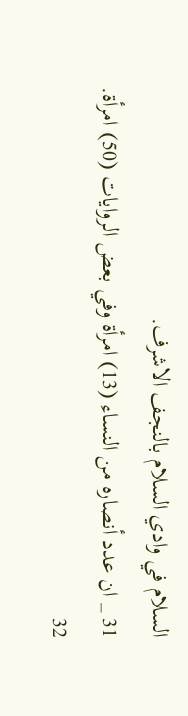السلام في وادي السلام بالنجف الاشرف.
31 _ ان عدد أنصاره من النساء (13) امرأة وفي بعض الروايات (50) امرأة.
32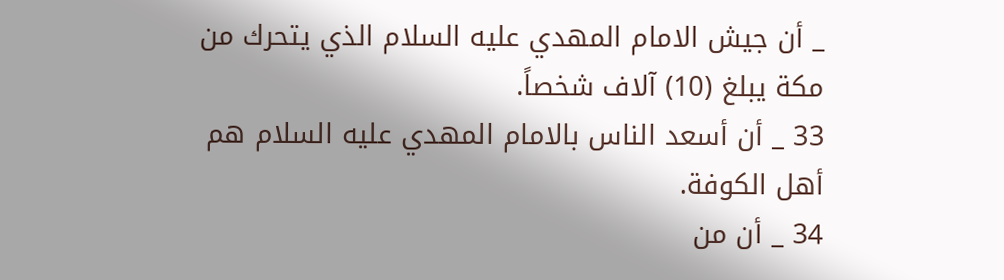_ أن جيش الامام المهدي عليه السلام الذي يتحرك من مكة يبلغ (10) آلاف شخصاً.
33 _ أن أسعد الناس بالامام المهدي عليه السلام هم أهل الكوفة.
34 _ أن من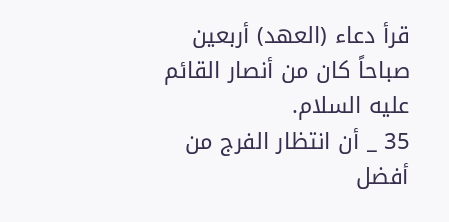قرأ دعاء (العهد) أربعين صباحاً كان من أنصار القائم عليه السلام.
35 _ أن انتظار الفرج من أفضل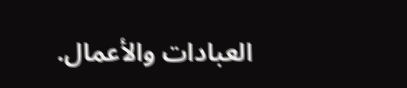العبادات والأعمال.